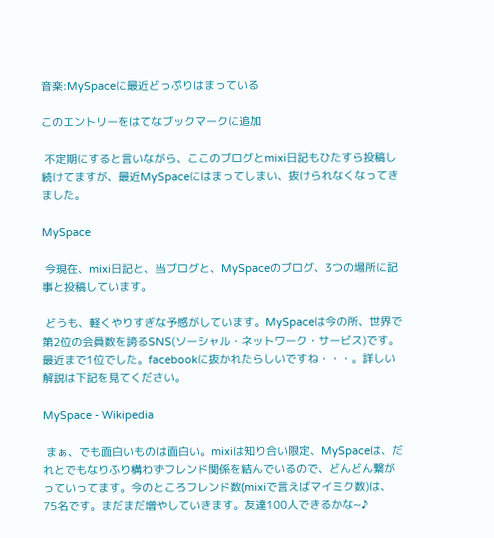音楽:MySpaceに最近どっぷりはまっている

このエントリーをはてなブックマークに追加

 不定期にすると言いながら、ここのブログとmixi日記もひたすら投稿し続けてますが、最近MySpaceにはまってしまい、抜けられなくなってきました。

MySpace

 今現在、mixi日記と、当ブログと、MySpaceのブログ、3つの場所に記事と投稿しています。

 どうも、軽くやりすぎな予感がしています。MySpaceは今の所、世界で第2位の会員数を誇るSNS(ソーシャル・ネットワーク・サービス)です。最近まで1位でした。facebookに抜かれたらしいですね・・・。詳しい解説は下記を見てください。

MySpace - Wikipedia

 まぁ、でも面白いものは面白い。mixiは知り合い限定、MySpaceは、だれとでもなりふり構わずフレンド関係を結んでいるので、どんどん繋がっていってます。今のところフレンド数(mixiで言えばマイミク数)は、75名です。まだまだ増やしていきます。友達100人できるかな~♪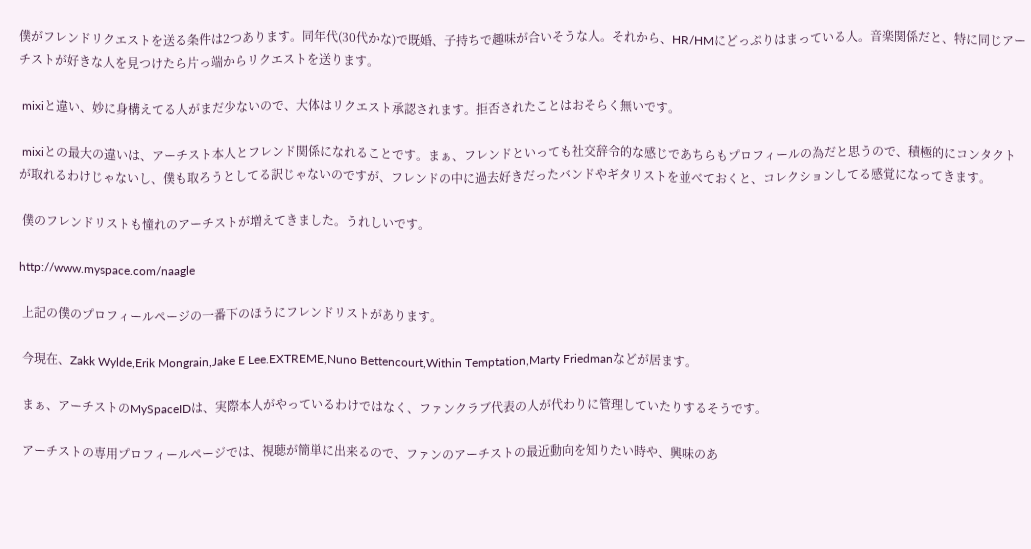僕がフレンドリクエストを送る条件は2つあります。同年代(30代かな)で既婚、子持ちで趣味が合いそうな人。それから、HR/HMにどっぷりはまっている人。音楽関係だと、特に同じアーチストが好きな人を見つけたら片っ端からリクエストを送ります。

 mixiと違い、妙に身構えてる人がまだ少ないので、大体はリクエスト承認されます。拒否されたことはおそらく無いです。

 mixiとの最大の違いは、アーチスト本人とフレンド関係になれることです。まぁ、フレンドといっても社交辞令的な感じであちらもプロフィールの為だと思うので、積極的にコンタクトが取れるわけじゃないし、僕も取ろうとしてる訳じゃないのですが、フレンドの中に過去好きだったバンドやギタリストを並べておくと、コレクションしてる感覚になってきます。

 僕のフレンドリストも憧れのアーチストが増えてきました。うれしいです。

http://www.myspace.com/naagle

 上記の僕のプロフィールページの一番下のほうにフレンドリストがあります。

 今現在、Zakk Wylde,Erik Mongrain,Jake E Lee.EXTREME,Nuno Bettencourt,Within Temptation,Marty Friedmanなどが居ます。

 まぁ、アーチストのMySpaceIDは、実際本人がやっているわけではなく、ファンクラブ代表の人が代わりに管理していたりするそうです。

 アーチストの専用プロフィールページでは、視聴が簡単に出来るので、ファンのアーチストの最近動向を知りたい時や、興味のあ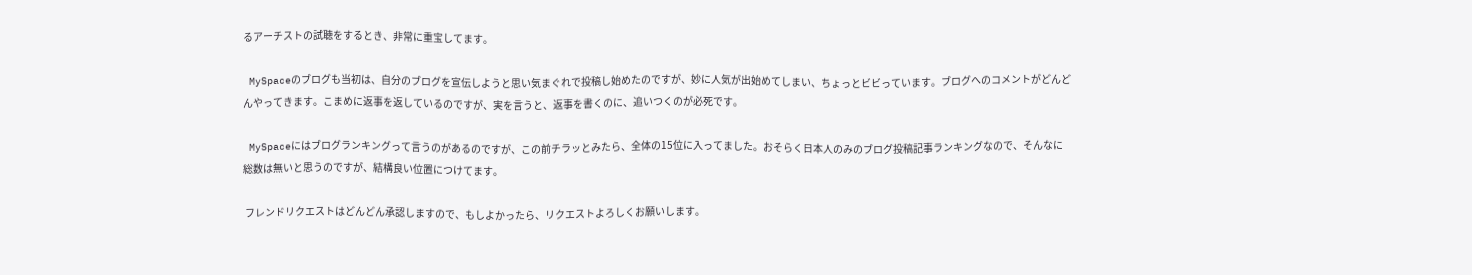るアーチストの試聴をするとき、非常に重宝してます。

 MySpaceのブログも当初は、自分のブログを宣伝しようと思い気まぐれで投稿し始めたのですが、妙に人気が出始めてしまい、ちょっとビビっています。ブログへのコメントがどんどんやってきます。こまめに返事を返しているのですが、実を言うと、返事を書くのに、追いつくのが必死です。

 MySpaceにはブログランキングって言うのがあるのですが、この前チラッとみたら、全体の15位に入ってました。おそらく日本人のみのブログ投稿記事ランキングなので、そんなに総数は無いと思うのですが、結構良い位置につけてます。

 フレンドリクエストはどんどん承認しますので、もしよかったら、リクエストよろしくお願いします。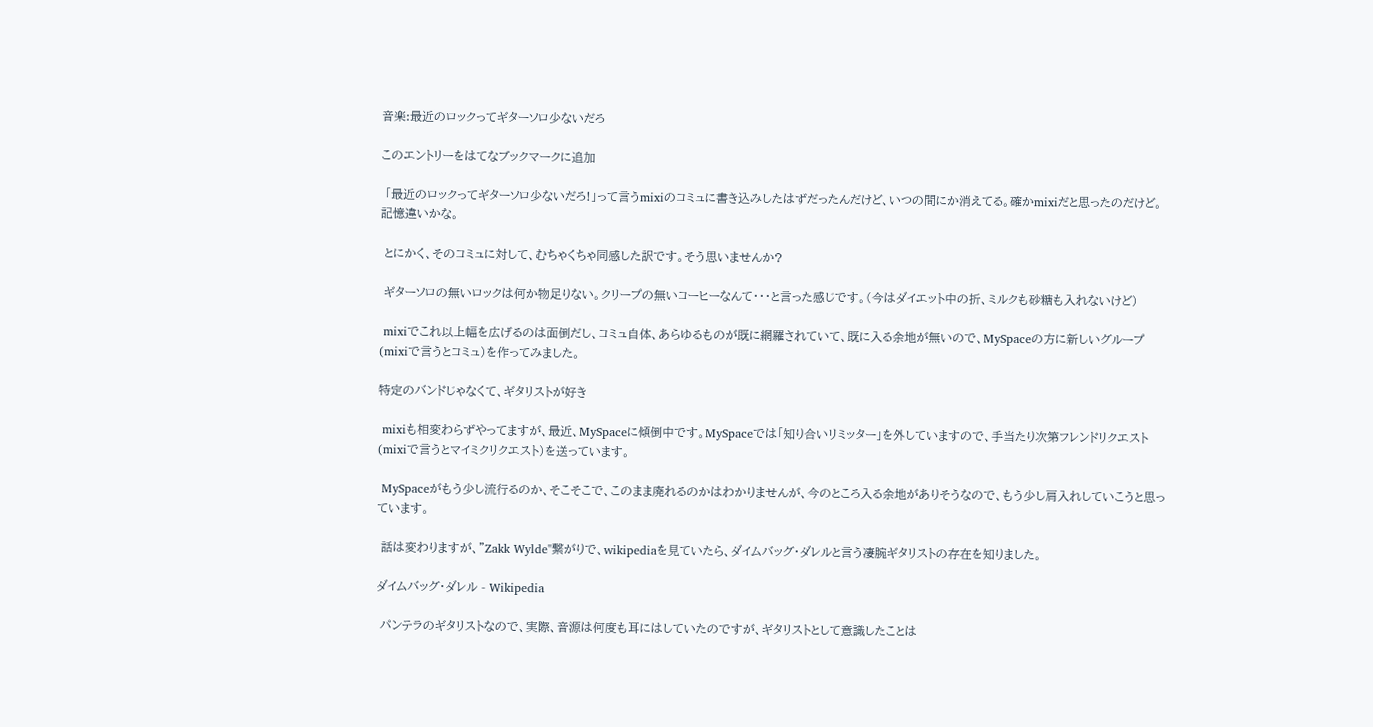音楽:最近のロックってギターソロ少ないだろ

このエントリーをはてなブックマークに追加

 「最近のロックってギターソロ少ないだろ!」って言うmixiのコミュに書き込みしたはずだったんだけど、いつの間にか消えてる。確かmixiだと思ったのだけど。記憶違いかな。

 とにかく、そのコミュに対して、むちゃくちゃ同感した訳です。そう思いませんか?

 ギターソロの無いロックは何か物足りない。クリープの無いコーヒーなんて・・・と言った感じです。(今はダイエット中の折、ミルクも砂糖も入れないけど)

 mixiでこれ以上幅を広げるのは面倒だし、コミュ自体、あらゆるものが既に網羅されていて、既に入る余地が無いので、MySpaceの方に新しいグループ(mixiで言うとコミュ)を作ってみました。

特定のバンドじゃなくて、ギタリストが好き

 mixiも相変わらずやってますが、最近、MySpaceに傾倒中です。MySpaceでは「知り合いリミッター」を外していますので、手当たり次第フレンドリクエスト(mixiで言うとマイミクリクエスト)を送っています。

 MySpaceがもう少し流行るのか、そこそこで、このまま廃れるのかはわかりませんが、今のところ入る余地がありそうなので、もう少し肩入れしていこうと思っています。

 話は変わりますが、"Zakk Wylde"繋がりで、wikipediaを見ていたら、ダイムバッグ・ダレルと言う凄腕ギタリストの存在を知りました。

ダイムバッグ・ダレル - Wikipedia

 パンテラのギタリストなので、実際、音源は何度も耳にはしていたのですが、ギタリストとして意識したことは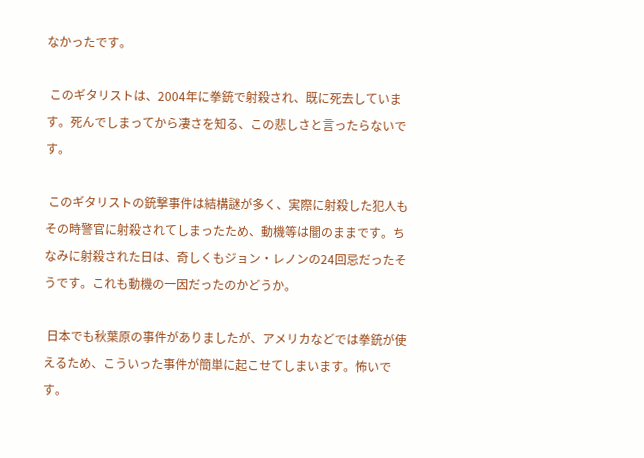なかったです。

 このギタリストは、2004年に拳銃で射殺され、既に死去しています。死んでしまってから凄さを知る、この悲しさと言ったらないです。

 このギタリストの銃撃事件は結構謎が多く、実際に射殺した犯人もその時警官に射殺されてしまったため、動機等は闇のままです。ちなみに射殺された日は、奇しくもジョン・レノンの24回忌だったそうです。これも動機の一因だったのかどうか。

 日本でも秋葉原の事件がありましたが、アメリカなどでは拳銃が使えるため、こういった事件が簡単に起こせてしまいます。怖いです。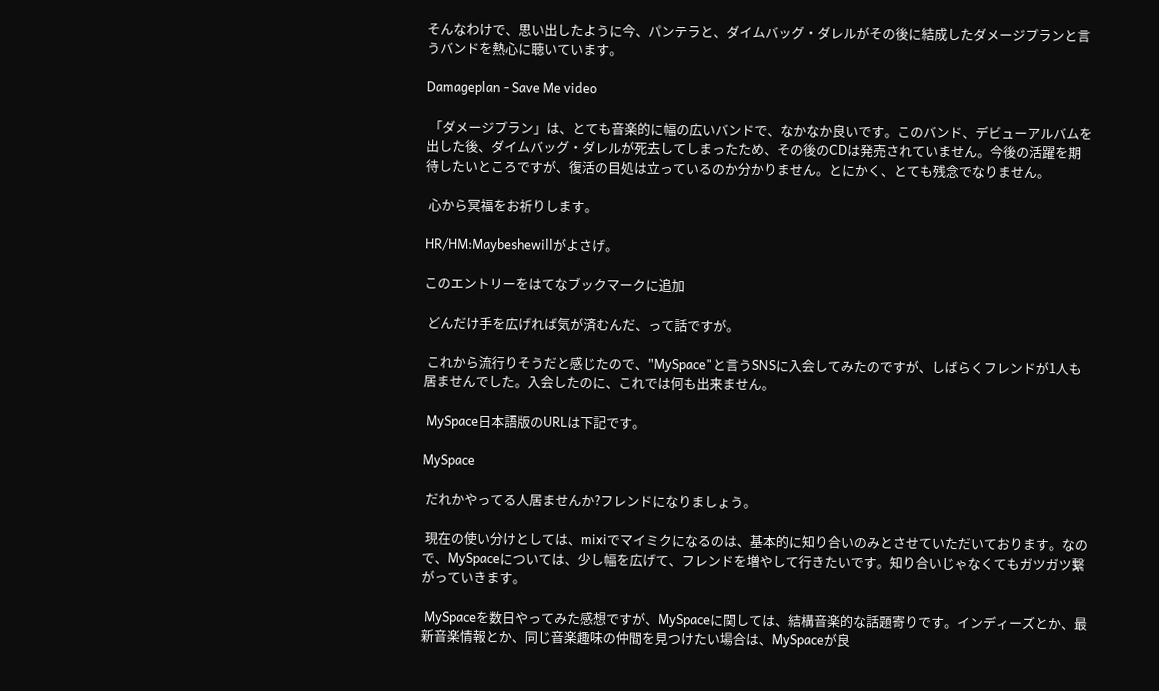そんなわけで、思い出したように今、パンテラと、ダイムバッグ・ダレルがその後に結成したダメージプランと言うバンドを熱心に聴いています。

Damageplan - Save Me video

 「ダメージプラン」は、とても音楽的に幅の広いバンドで、なかなか良いです。このバンド、デビューアルバムを出した後、ダイムバッグ・ダレルが死去してしまったため、その後のCDは発売されていません。今後の活躍を期待したいところですが、復活の目処は立っているのか分かりません。とにかく、とても残念でなりません。

 心から冥福をお祈りします。

HR/HM:Maybeshewillがよさげ。

このエントリーをはてなブックマークに追加

 どんだけ手を広げれば気が済むんだ、って話ですが。

 これから流行りそうだと感じたので、"MySpace"と言うSNSに入会してみたのですが、しばらくフレンドが1人も居ませんでした。入会したのに、これでは何も出来ません。

 MySpace日本語版のURLは下記です。

MySpace

 だれかやってる人居ませんか?フレンドになりましょう。

 現在の使い分けとしては、mixiでマイミクになるのは、基本的に知り合いのみとさせていただいております。なので、MySpaceについては、少し幅を広げて、フレンドを増やして行きたいです。知り合いじゃなくてもガツガツ繋がっていきます。

 MySpaceを数日やってみた感想ですが、MySpaceに関しては、結構音楽的な話題寄りです。インディーズとか、最新音楽情報とか、同じ音楽趣味の仲間を見つけたい場合は、MySpaceが良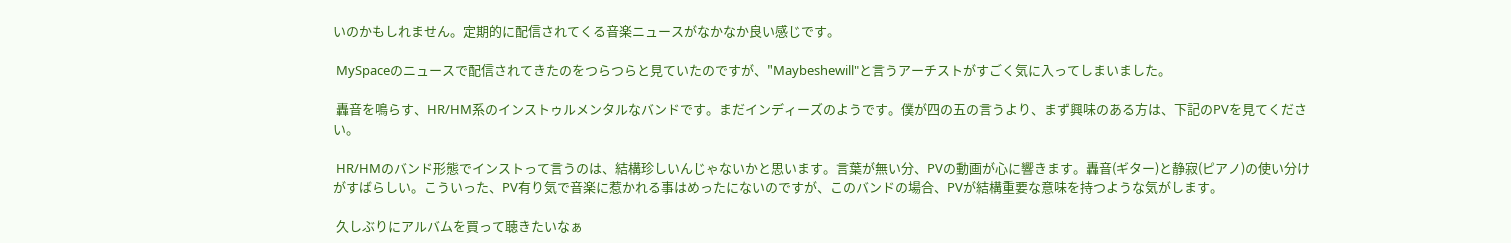いのかもしれません。定期的に配信されてくる音楽ニュースがなかなか良い感じです。

 MySpaceのニュースで配信されてきたのをつらつらと見ていたのですが、"Maybeshewill"と言うアーチストがすごく気に入ってしまいました。

 轟音を鳴らす、HR/HM系のインストゥルメンタルなバンドです。まだインディーズのようです。僕が四の五の言うより、まず興味のある方は、下記のPVを見てください。

 HR/HMのバンド形態でインストって言うのは、結構珍しいんじゃないかと思います。言葉が無い分、PVの動画が心に響きます。轟音(ギター)と静寂(ピアノ)の使い分けがすばらしい。こういった、PV有り気で音楽に惹かれる事はめったにないのですが、このバンドの場合、PVが結構重要な意味を持つような気がします。

 久しぶりにアルバムを買って聴きたいなぁ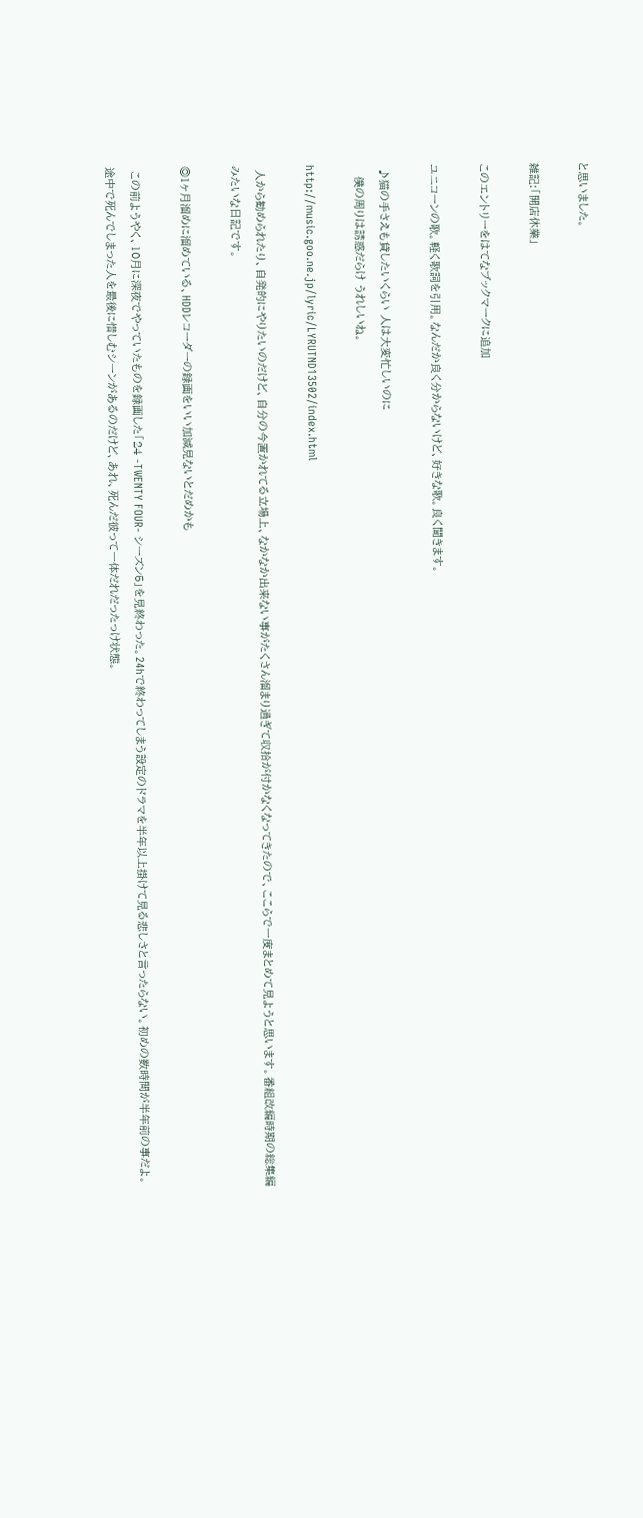と思いました。

雑記:「開店休業」

このエントリーをはてなブックマークに追加

ユニコーンの歌。軽く歌詞を引用。なんだか良く分からないけど、好きな歌。良く聞きます。

 ♪猫の手さえも貸したいくらい 人は大変忙しいのに
   僕の周りは誘惑だらけ うれしいね。

http://music.goo.ne.jp/lyric/LYRUTND13502/index.html

 人から勧められたり、自発的にやりたいのだけど、自分の今置かれてる立場上、なかなか出来ない事がたくさん溜まり過ぎて収拾が付かなくなってきたので、ここらで一度まとめて見ようと思います。番組改編時期の総集編みたいな日記です。

◎1ヶ月溜めに溜めている、HDDレコーダーの録画をいい加減見ないとだめかも

 この前ようやく、10月に深夜でやっていたものを録画した「24 -TWENTY FOUR- シーズン5」を見終わった。24hで終わってしまう設定のドラマを半年以上掛けて見る悲しさと言ったらない。初めの数時間が半年前の事だよ。途中で死んでしまった人を最後に惜しむシーンがあるのだけど、あれ、死んだ彼って一体だれだったっけ状態。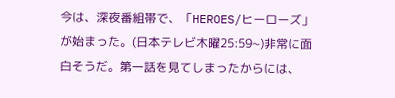今は、深夜番組帯で、「HEROES/ヒーローズ」が始まった。(日本テレビ木曜25:59~)非常に面白そうだ。第一話を見てしまったからには、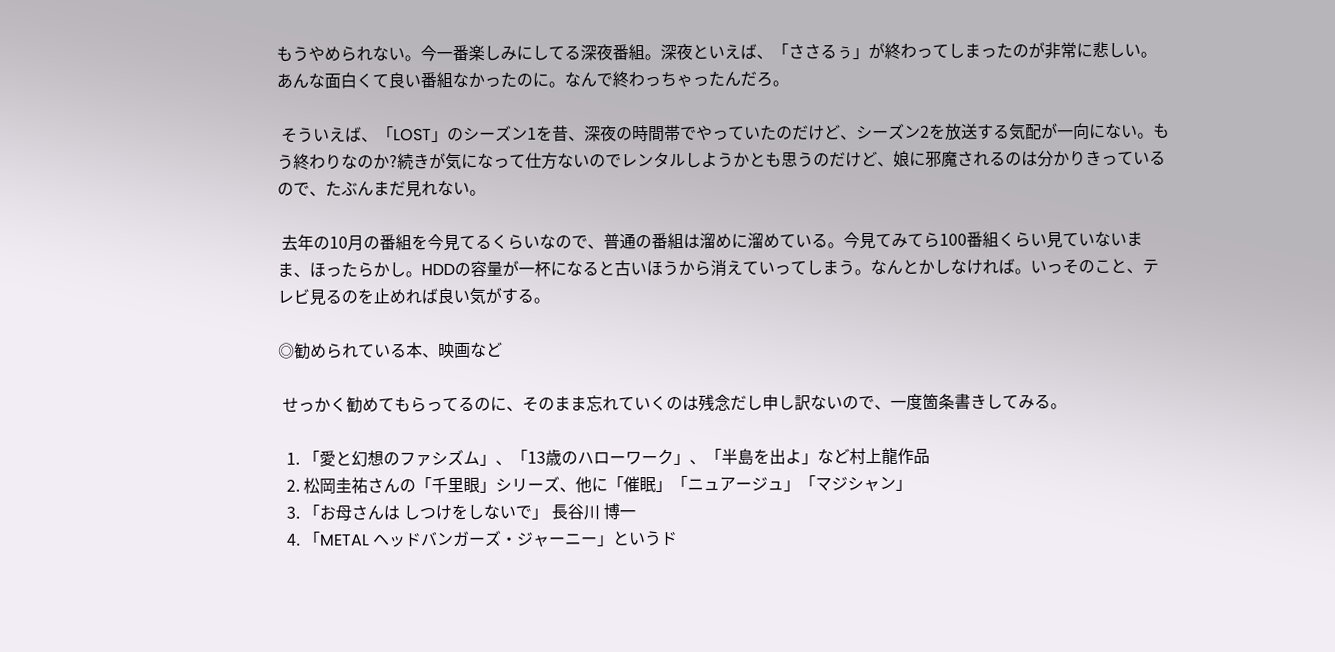もうやめられない。今一番楽しみにしてる深夜番組。深夜といえば、「ささるぅ」が終わってしまったのが非常に悲しい。あんな面白くて良い番組なかったのに。なんで終わっちゃったんだろ。

 そういえば、「LOST」のシーズン1を昔、深夜の時間帯でやっていたのだけど、シーズン2を放送する気配が一向にない。もう終わりなのか?続きが気になって仕方ないのでレンタルしようかとも思うのだけど、娘に邪魔されるのは分かりきっているので、たぶんまだ見れない。

 去年の10月の番組を今見てるくらいなので、普通の番組は溜めに溜めている。今見てみてら100番組くらい見ていないまま、ほったらかし。HDDの容量が一杯になると古いほうから消えていってしまう。なんとかしなければ。いっそのこと、テレビ見るのを止めれば良い気がする。

◎勧められている本、映画など

 せっかく勧めてもらってるのに、そのまま忘れていくのは残念だし申し訳ないので、一度箇条書きしてみる。

  1. 「愛と幻想のファシズム」、「13歳のハローワーク」、「半島を出よ」など村上龍作品
  2. 松岡圭祐さんの「千里眼」シリーズ、他に「催眠」「ニュアージュ」「マジシャン」
  3. 「お母さんは しつけをしないで」 長谷川 博一
  4. 「METAL ヘッドバンガーズ・ジャーニー」というド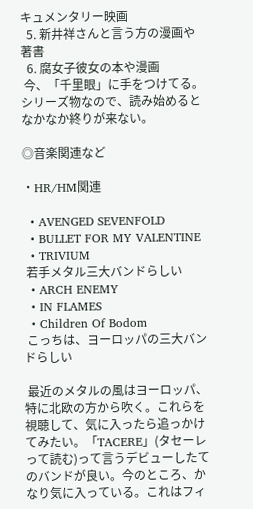キュメンタリー映画
  5. 新井祥さんと言う方の漫画や著書
  6. 腐女子彼女の本や漫画
 今、「千里眼」に手をつけてる。シリーズ物なので、読み始めるとなかなか終りが来ない。

◎音楽関連など

・HR/HM関連

  • AVENGED SEVENFOLD
  • BULLET FOR MY VALENTINE
  • TRIVIUM
 若手メタル三大バンドらしい
  • ARCH ENEMY
  • IN FLAMES
  • Children Of Bodom
 こっちは、ヨーロッパの三大バンドらしい

 最近のメタルの風はヨーロッパ、特に北欧の方から吹く。これらを視聴して、気に入ったら追っかけてみたい。「TACERE」(タセーレって読む)って言うデビューしたてのバンドが良い。今のところ、かなり気に入っている。これはフィ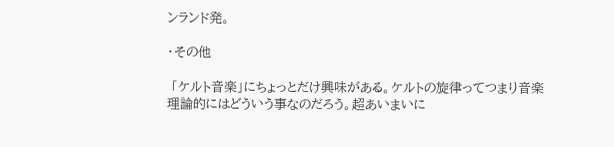ンランド発。

・その他

 「ケルト音楽」にちょっとだけ興味がある。ケルトの旋律ってつまり音楽理論的にはどういう事なのだろう。超あいまいに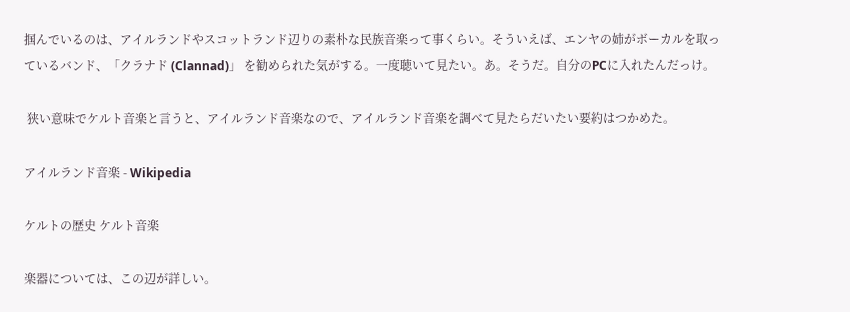掴んでいるのは、アイルランドやスコットランド辺りの素朴な民族音楽って事くらい。そういえば、エンヤの姉がボーカルを取っているバンド、「クラナド (Clannad)」 を勧められた気がする。一度聴いて見たい。あ。そうだ。自分のPCに入れたんだっけ。

 狭い意味でケルト音楽と言うと、アイルランド音楽なので、アイルランド音楽を調べて見たらだいたい要約はつかめた。

アイルランド音楽 - Wikipedia

ケルトの歴史 ケルト音楽

楽器については、この辺が詳しい。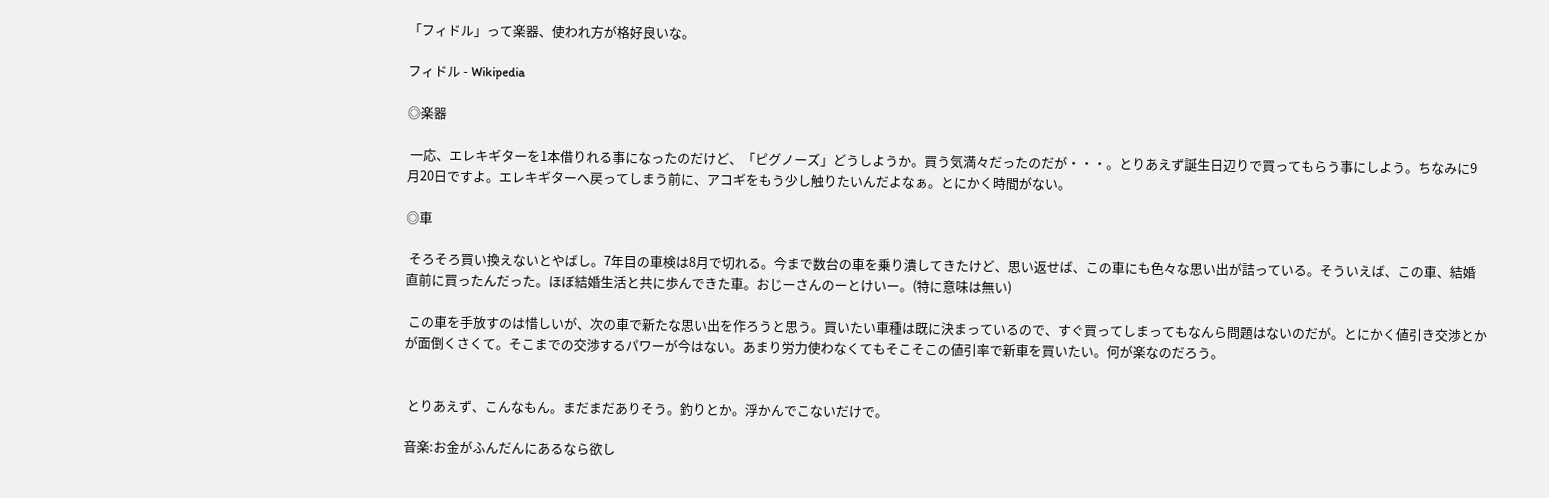「フィドル」って楽器、使われ方が格好良いな。

フィドル - Wikipedia

◎楽器

 一応、エレキギターを1本借りれる事になったのだけど、「ピグノーズ」どうしようか。買う気満々だったのだが・・・。とりあえず誕生日辺りで買ってもらう事にしよう。ちなみに9月20日ですよ。エレキギターへ戻ってしまう前に、アコギをもう少し触りたいんだよなぁ。とにかく時間がない。

◎車

 そろそろ買い換えないとやばし。7年目の車検は8月で切れる。今まで数台の車を乗り潰してきたけど、思い返せば、この車にも色々な思い出が詰っている。そういえば、この車、結婚直前に買ったんだった。ほぼ結婚生活と共に歩んできた車。おじーさんのーとけいー。(特に意味は無い)

 この車を手放すのは惜しいが、次の車で新たな思い出を作ろうと思う。買いたい車種は既に決まっているので、すぐ買ってしまってもなんら問題はないのだが。とにかく値引き交渉とかが面倒くさくて。そこまでの交渉するパワーが今はない。あまり労力使わなくてもそこそこの値引率で新車を買いたい。何が楽なのだろう。


 とりあえず、こんなもん。まだまだありそう。釣りとか。浮かんでこないだけで。

音楽:お金がふんだんにあるなら欲し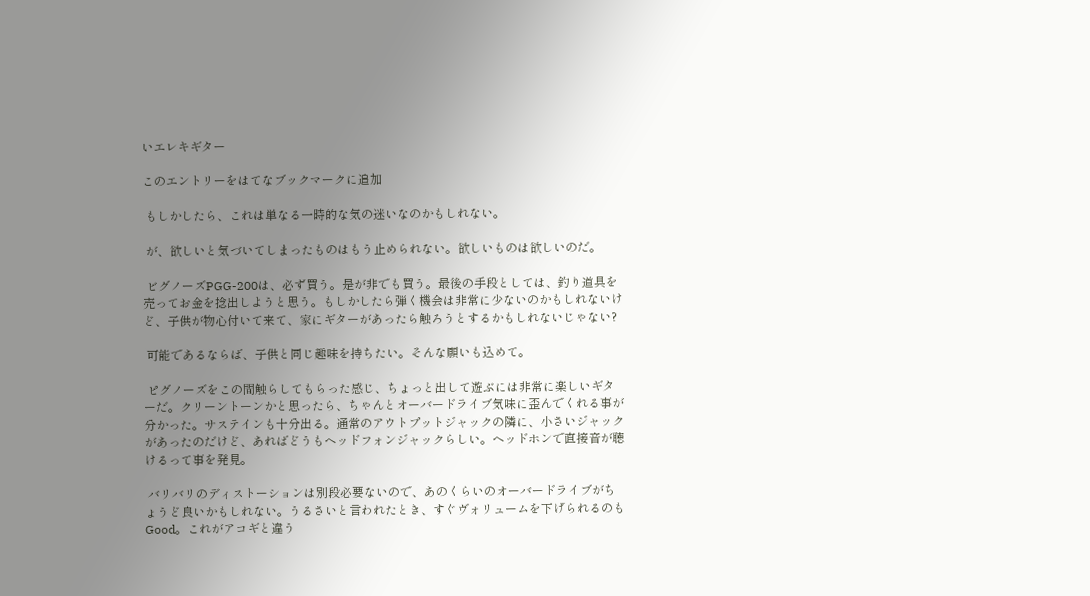いエレキギター

このエントリーをはてなブックマークに追加

 もしかしたら、これは単なる一時的な気の迷いなのかもしれない。

 が、欲しいと気づいてしまったものはもう止められない。欲しいものは欲しいのだ。

 ビグノーズPGG-200は、必ず買う。是が非でも買う。最後の手段としては、釣り道具を売ってお金を捻出しようと思う。もしかしたら弾く機会は非常に少ないのかもしれないけど、子供が物心付いて来て、家にギターがあったら触ろうとするかもしれないじゃない?

 可能であるならば、子供と同じ趣味を持ちたい。そんな願いも込めて。

 ピグノーズをこの間触らしてもらった感じ、ちょっと出して遊ぶには非常に楽しいギターだ。クリーントーンかと思ったら、ちゃんとオーバードライブ気味に歪んでくれる事が分かった。サステインも十分出る。通常のアウトプットジャックの隣に、小さいジャックがあったのだけど、あればどうもヘッドフォンジャックらしい。ヘッドホンで直接音が聴けるって事を発見。

 バリバリのディストーションは別段必要ないので、あのくらいのオーバードライブがちょうど良いかもしれない。うるさいと言われたとき、すぐヴォリュームを下げられるのもGood。これがアコギと違う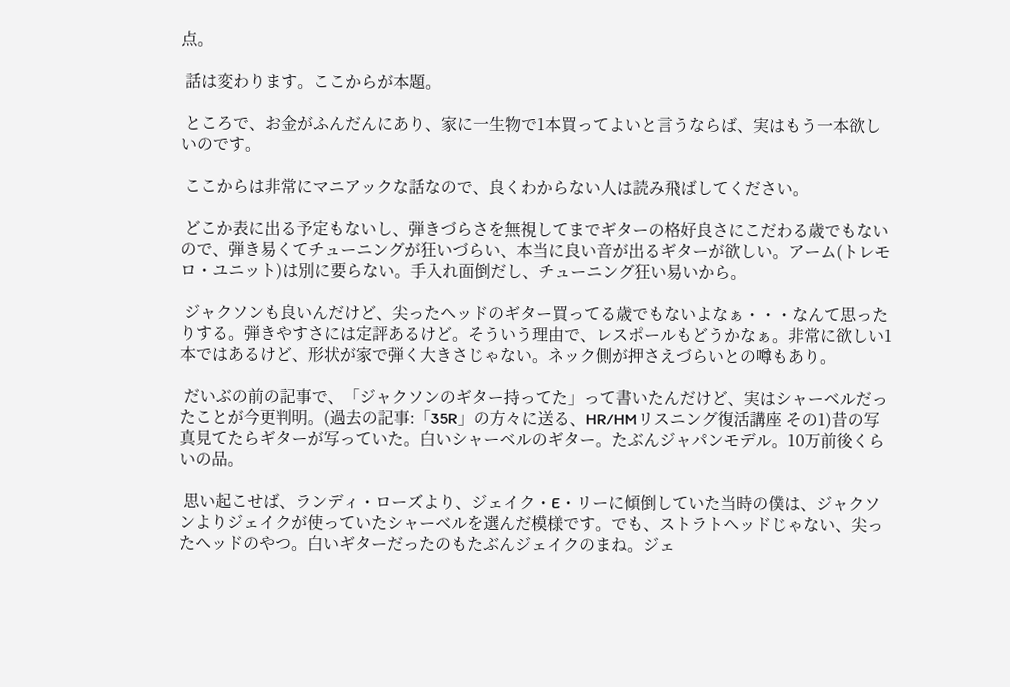点。

 話は変わります。ここからが本題。

 ところで、お金がふんだんにあり、家に一生物で1本買ってよいと言うならば、実はもう一本欲しいのです。

 ここからは非常にマニアックな話なので、良くわからない人は読み飛ばしてください。

 どこか表に出る予定もないし、弾きづらさを無視してまでギターの格好良さにこだわる歳でもないので、弾き易くてチューニングが狂いづらい、本当に良い音が出るギターが欲しい。アーム(トレモロ・ユニット)は別に要らない。手入れ面倒だし、チューニング狂い易いから。

 ジャクソンも良いんだけど、尖ったヘッドのギター買ってる歳でもないよなぁ・・・なんて思ったりする。弾きやすさには定評あるけど。そういう理由で、レスポールもどうかなぁ。非常に欲しい1本ではあるけど、形状が家で弾く大きさじゃない。ネック側が押さえづらいとの噂もあり。

 だいぶの前の記事で、「ジャクソンのギター持ってた」って書いたんだけど、実はシャーベルだったことが今更判明。(過去の記事:「35R」の方々に送る、HR/HMリスニング復活講座 その1)昔の写真見てたらギターが写っていた。白いシャーベルのギター。たぶんジャパンモデル。10万前後くらいの品。

 思い起こせば、ランディ・ローズより、ジェイク・E・リーに傾倒していた当時の僕は、ジャクソンよりジェイクが使っていたシャーベルを選んだ模様です。でも、ストラトヘッドじゃない、尖ったヘッドのやつ。白いギターだったのもたぶんジェイクのまね。ジェ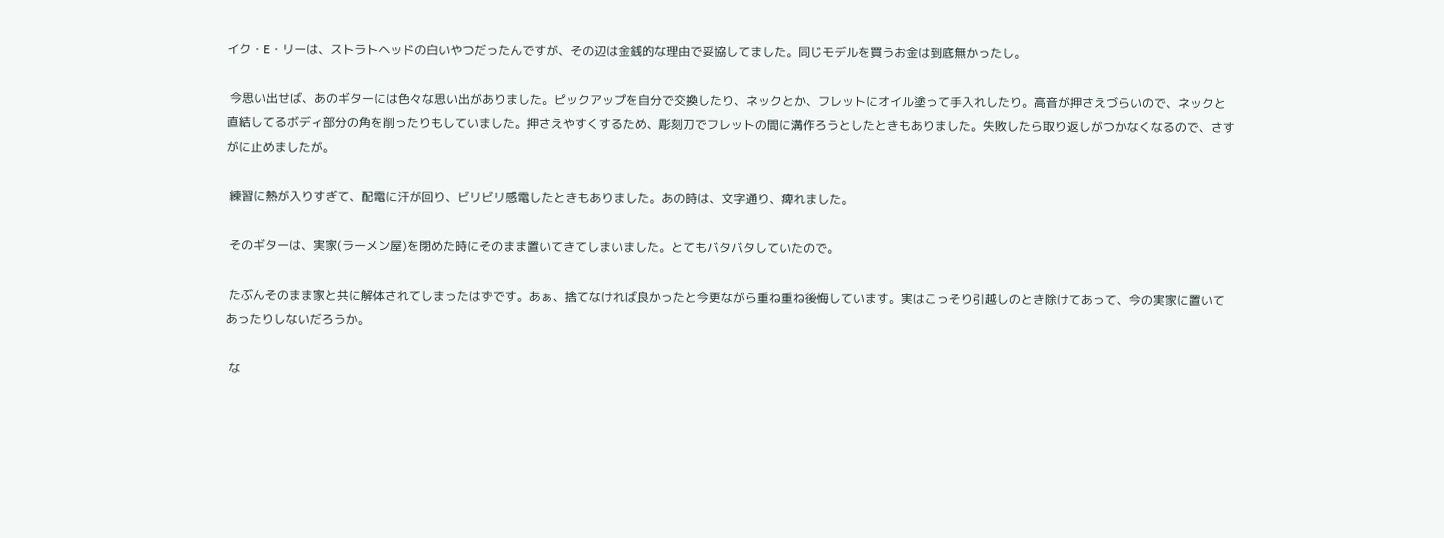イク・E・リーは、ストラトヘッドの白いやつだったんですが、その辺は金銭的な理由で妥協してました。同じモデルを買うお金は到底無かったし。

 今思い出せば、あのギターには色々な思い出がありました。ピックアップを自分で交換したり、ネックとか、フレットにオイル塗って手入れしたり。高音が押さえづらいので、ネックと直結してるボディ部分の角を削ったりもしていました。押さえやすくするため、彫刻刀でフレットの間に溝作ろうとしたときもありました。失敗したら取り返しがつかなくなるので、さすがに止めましたが。

 練習に熱が入りすぎて、配電に汗が回り、ビリビリ感電したときもありました。あの時は、文字通り、痺れました。

 そのギターは、実家(ラーメン屋)を閉めた時にそのまま置いてきてしまいました。とてもバタバタしていたので。

 たぶんそのまま家と共に解体されてしまったはずです。あぁ、捨てなければ良かったと今更ながら重ね重ね後悔しています。実はこっそり引越しのとき除けてあって、今の実家に置いてあったりしないだろうか。

 な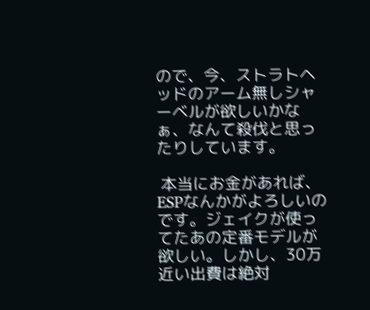ので、今、ストラトヘッドのアーム無しシャーベルが欲しいかなぁ、なんて殺伐と思ったりしています。

 本当にお金があれば、ESPなんかがよろしいのです。ジェイクが使ってたあの定番モデルが欲しい。しかし、30万近い出費は絶対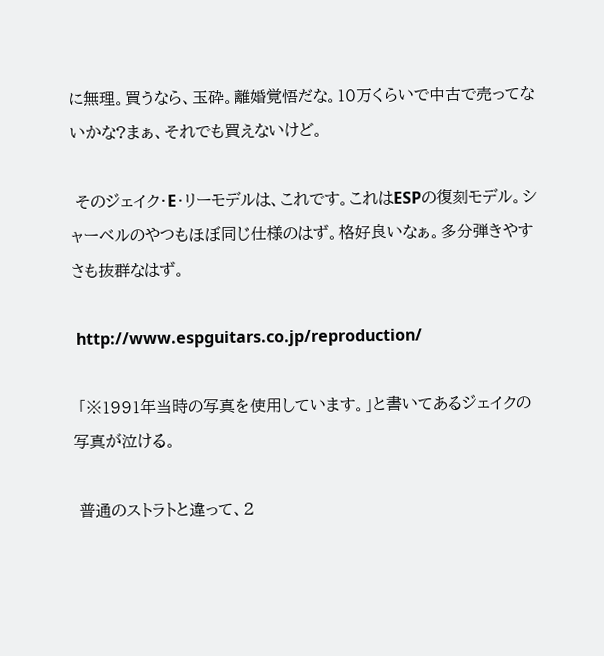に無理。買うなら、玉砕。離婚覚悟だな。10万くらいで中古で売ってないかな?まぁ、それでも買えないけど。

 そのジェイク・E・リーモデルは、これです。これはESPの復刻モデル。シャーベルのやつもほぼ同じ仕様のはず。格好良いなぁ。多分弾きやすさも抜群なはず。

 http://www.espguitars.co.jp/reproduction/

 「※1991年当時の写真を使用しています。」と書いてあるジェイクの写真が泣ける。

 普通のストラトと違って、2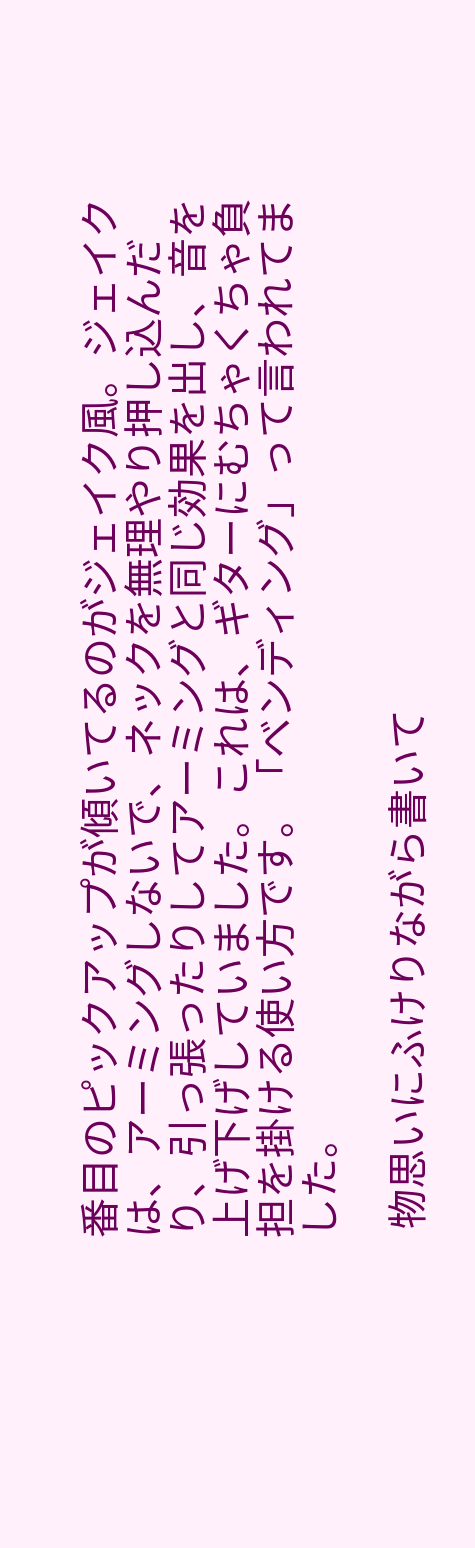番目のピックアップが傾いてるのがジェイク風。ジェイクは、アーミングしないで、ネックを無理やり押し込んだり、引っ張ったりしてアーミングと同じ効果を出し、音を上げ下げしていました。これは、ギターにむちゃくちゃ負担を掛ける使い方です。「ベンディング」って言われてました。

 物思いにふけりながら書いて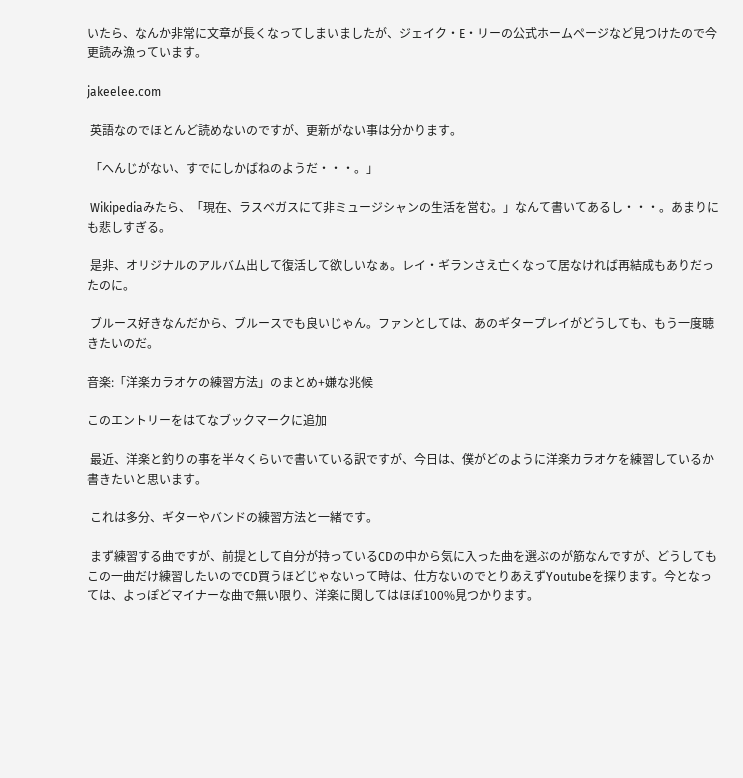いたら、なんか非常に文章が長くなってしまいましたが、ジェイク・E・リーの公式ホームページなど見つけたので今更読み漁っています。

jakeelee.com

 英語なのでほとんど読めないのですが、更新がない事は分かります。

 「へんじがない、すでにしかばねのようだ・・・。」

 Wikipediaみたら、「現在、ラスベガスにて非ミュージシャンの生活を営む。」なんて書いてあるし・・・。あまりにも悲しすぎる。

 是非、オリジナルのアルバム出して復活して欲しいなぁ。レイ・ギランさえ亡くなって居なければ再結成もありだったのに。

 ブルース好きなんだから、ブルースでも良いじゃん。ファンとしては、あのギタープレイがどうしても、もう一度聴きたいのだ。

音楽:「洋楽カラオケの練習方法」のまとめ+嫌な兆候

このエントリーをはてなブックマークに追加

 最近、洋楽と釣りの事を半々くらいで書いている訳ですが、今日は、僕がどのように洋楽カラオケを練習しているか書きたいと思います。

 これは多分、ギターやバンドの練習方法と一緒です。

 まず練習する曲ですが、前提として自分が持っているCDの中から気に入った曲を選ぶのが筋なんですが、どうしてもこの一曲だけ練習したいのでCD買うほどじゃないって時は、仕方ないのでとりあえずYoutubeを探ります。今となっては、よっぽどマイナーな曲で無い限り、洋楽に関してはほぼ100%見つかります。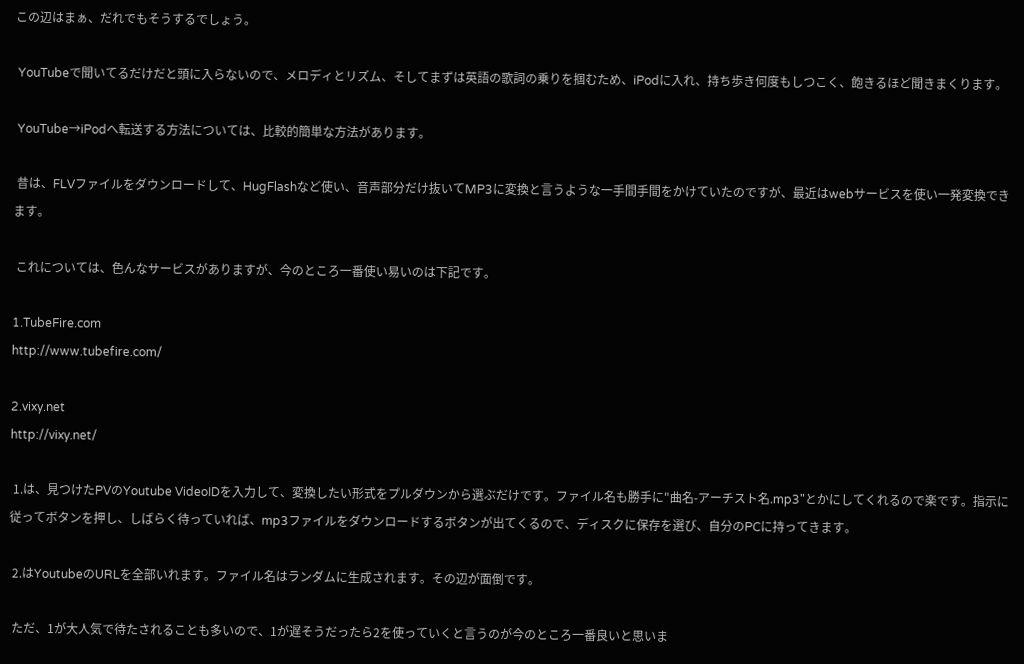この辺はまぁ、だれでもそうするでしょう。

 YouTubeで聞いてるだけだと頭に入らないので、メロディとリズム、そしてまずは英語の歌詞の乗りを掴むため、iPodに入れ、持ち歩き何度もしつこく、飽きるほど聞きまくります。

 YouTube→iPodへ転送する方法については、比較的簡単な方法があります。

 昔は、FLVファイルをダウンロードして、HugFlashなど使い、音声部分だけ抜いてMP3に変換と言うような一手間手間をかけていたのですが、最近はwebサービスを使い一発変換できます。

 これについては、色んなサービスがありますが、今のところ一番使い易いのは下記です。

1.TubeFire.com
http://www.tubefire.com/

2.vixy.net
http://vixy.net/

 1.は、見つけたPVのYoutube VideoIDを入力して、変換したい形式をプルダウンから選ぶだけです。ファイル名も勝手に"曲名-アーチスト名.mp3"とかにしてくれるので楽です。指示に従ってボタンを押し、しばらく待っていれば、mp3ファイルをダウンロードするボタンが出てくるので、ディスクに保存を選び、自分のPCに持ってきます。

 2.はYoutubeのURLを全部いれます。ファイル名はランダムに生成されます。その辺が面倒です。

 ただ、1が大人気で待たされることも多いので、1が遅そうだったら2を使っていくと言うのが今のところ一番良いと思いま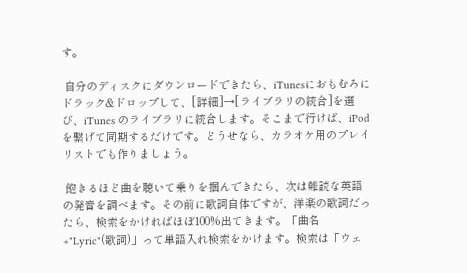す。

 自分のディスクにダウンロードできたら、iTunesにおもむろにドラック&ドロップして、[詳細]→[ライブラリの統合]を選び、iTunes のライブラリに統合します。そこまで行けば、iPodを繋げて同期するだけです。どうせなら、カラオケ用のプレイリストでも作りましょう。

 飽きるほど曲を聴いて乗りを掴んできたら、次は難読な英語の発音を調べます。その前に歌詞自体ですが、洋楽の歌詞だったら、検索をかければほぼ100%出てきます。「曲名+"Lyric"(歌詞)」って単語入れ検索をかけます。検索は「ウェ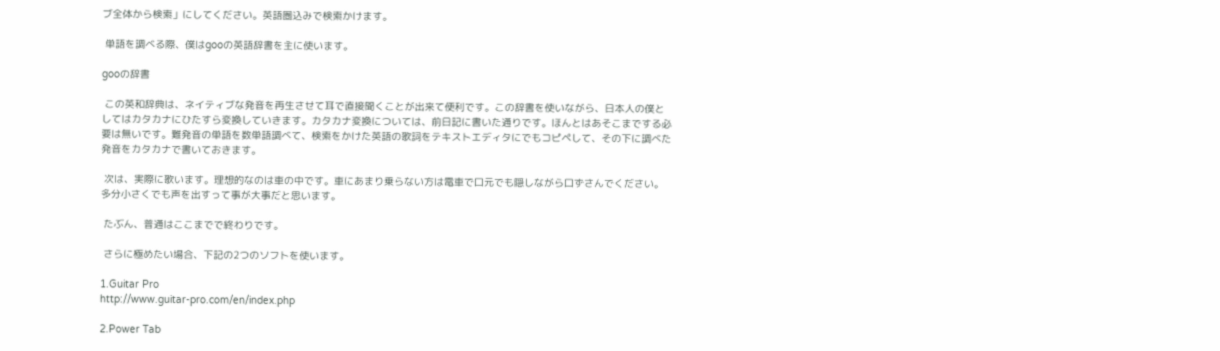ブ全体から検索」にしてください。英語圏込みで検索かけます。

 単語を調べる際、僕はgooの英語辞書を主に使います。

gooの辞書

 この英和辞典は、ネイティブな発音を再生させて耳で直接聞くことが出来て便利です。この辞書を使いながら、日本人の僕としてはカタカナにひたすら変換していきます。カタカナ変換については、前日記に書いた通りです。ほんとはあそこまでする必要は無いです。難発音の単語を数単語調べて、検索をかけた英語の歌詞をテキストエディタにでもコピペして、その下に調べた発音をカタカナで書いておきます。

 次は、実際に歌います。理想的なのは車の中です。車にあまり乗らない方は電車で口元でも隠しながら口ずさんでください。多分小さくでも声を出すって事が大事だと思います。

 たぶん、普通はここまでで終わりです。

 さらに極めたい場合、下記の2つのソフトを使います。

1.Guitar Pro
http://www.guitar-pro.com/en/index.php

2.Power Tab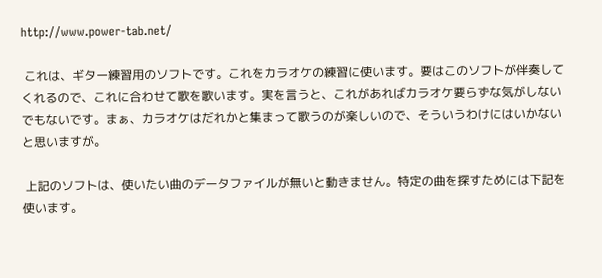http://www.power-tab.net/

 これは、ギター練習用のソフトです。これをカラオケの練習に使います。要はこのソフトが伴奏してくれるので、これに合わせて歌を歌います。実を言うと、これがあればカラオケ要らずな気がしないでもないです。まぁ、カラオケはだれかと集まって歌うのが楽しいので、そういうわけにはいかないと思いますが。

 上記のソフトは、使いたい曲のデータファイルが無いと動きません。特定の曲を探すためには下記を使います。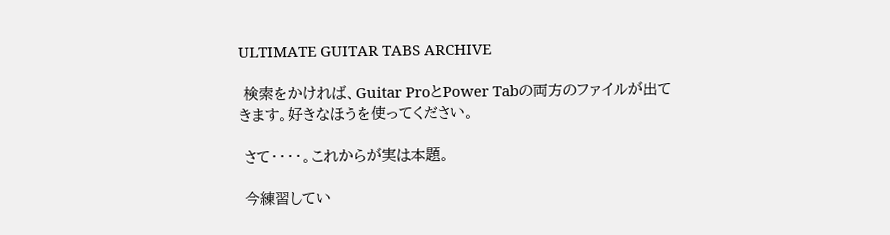ULTIMATE GUITAR TABS ARCHIVE

 検索をかければ、Guitar ProとPower Tabの両方のファイルが出てきます。好きなほうを使ってください。

 さて・・・・。これからが実は本題。

 今練習してい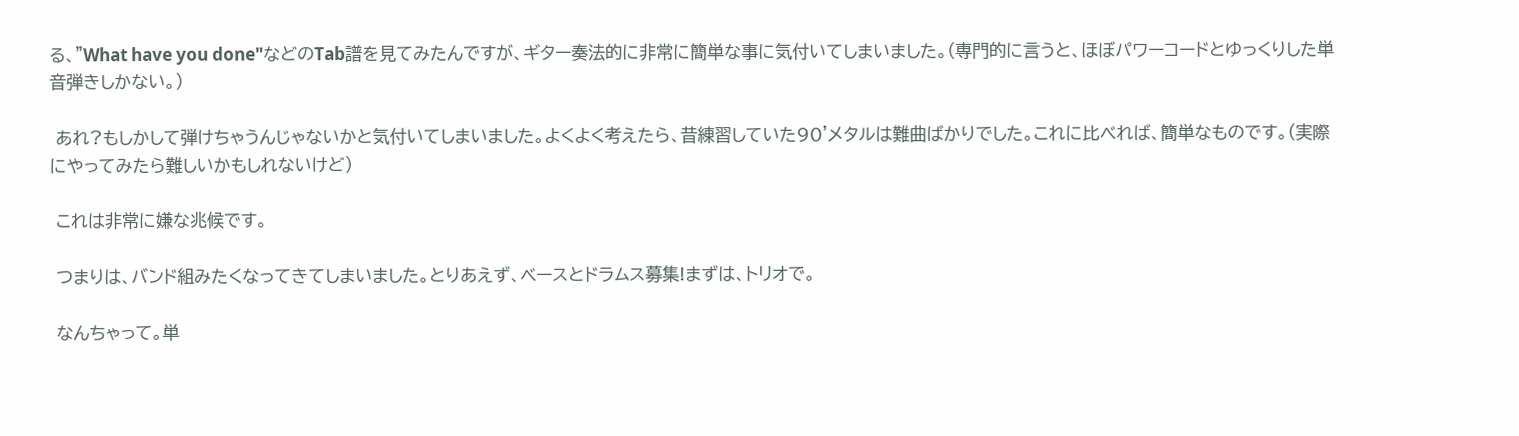る、"What have you done"などのTab譜を見てみたんですが、ギター奏法的に非常に簡単な事に気付いてしまいました。(専門的に言うと、ほぼパワーコードとゆっくりした単音弾きしかない。)

 あれ?もしかして弾けちゃうんじゃないかと気付いてしまいました。よくよく考えたら、昔練習していた90'メタルは難曲ばかりでした。これに比べれば、簡単なものです。(実際にやってみたら難しいかもしれないけど)

 これは非常に嫌な兆候です。

 つまりは、バンド組みたくなってきてしまいました。とりあえず、ベースとドラムス募集!まずは、トリオで。

 なんちゃって。単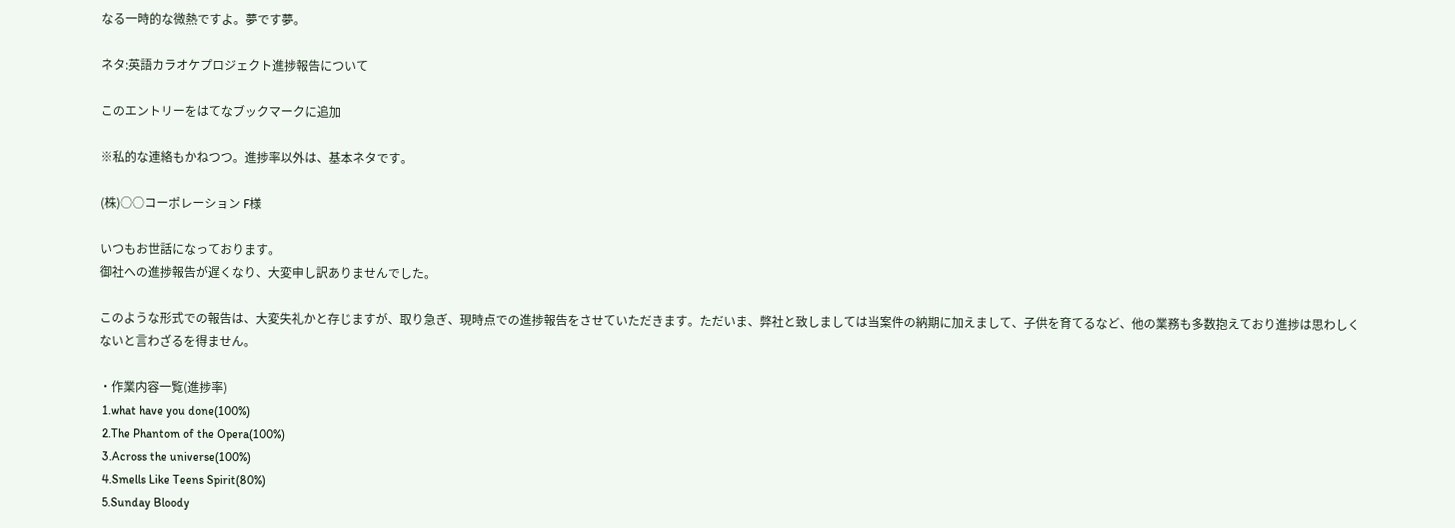なる一時的な微熱ですよ。夢です夢。

ネタ:英語カラオケプロジェクト進捗報告について

このエントリーをはてなブックマークに追加

※私的な連絡もかねつつ。進捗率以外は、基本ネタです。

(株)○○コーポレーション F様

いつもお世話になっております。
御社への進捗報告が遅くなり、大変申し訳ありませんでした。

このような形式での報告は、大変失礼かと存じますが、取り急ぎ、現時点での進捗報告をさせていただきます。ただいま、弊社と致しましては当案件の納期に加えまして、子供を育てるなど、他の業務も多数抱えており進捗は思わしくないと言わざるを得ません。

・作業内容一覧(進捗率)
 1.what have you done(100%)
 2.The Phantom of the Opera(100%)
 3.Across the universe(100%)
 4.Smells Like Teens Spirit(80%)
 5.Sunday Bloody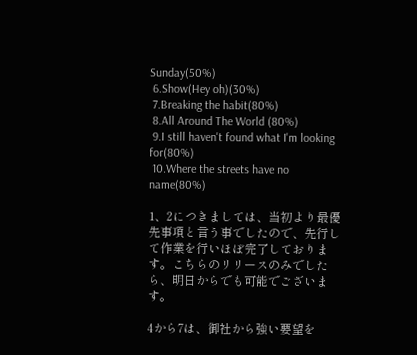Sunday(50%)
 6.Show(Hey oh)(30%)
 7.Breaking the habit(80%)
 8.All Around The World (80%)
 9.I still haven't found what I'm looking for(80%)
 10.Where the streets have no name(80%)

1、2につきましては、当初より最優先事項と言う事でしたので、先行して作業を行いほぼ完了しております。こちらのリリースのみでしたら、明日からでも可能でございます。

4から7は、御社から強い要望を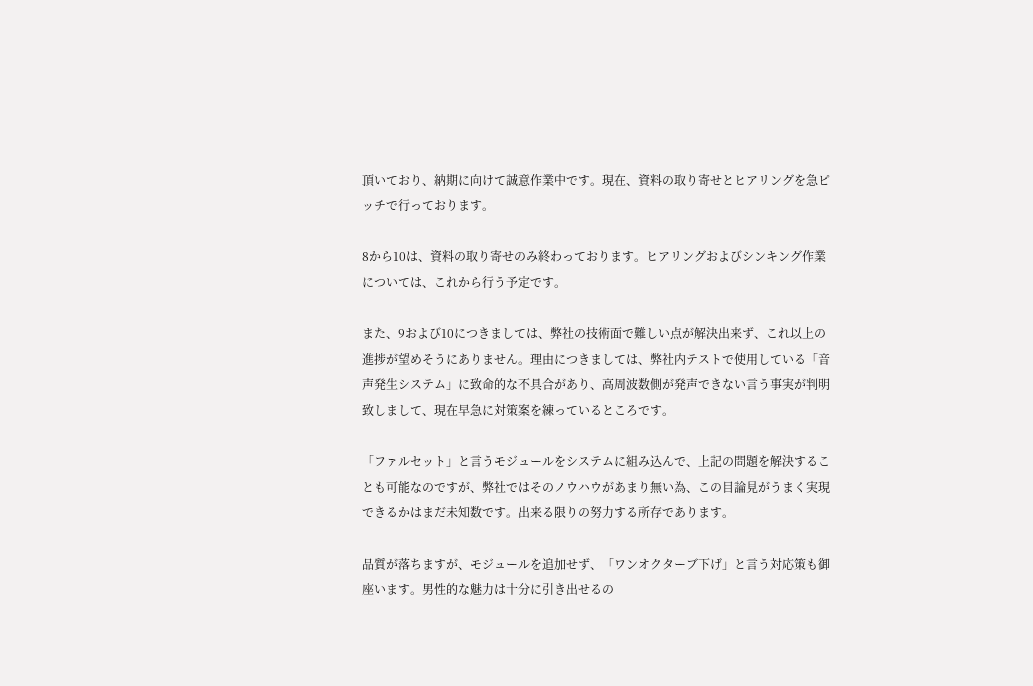頂いており、納期に向けて誠意作業中です。現在、資料の取り寄せとヒアリングを急ピッチで行っております。

8から10は、資料の取り寄せのみ終わっております。ヒアリングおよびシンキング作業については、これから行う予定です。

また、9および10につきましては、弊社の技術面で難しい点が解決出来ず、これ以上の進捗が望めそうにありません。理由につきましては、弊社内テストで使用している「音声発生システム」に致命的な不具合があり、高周波数側が発声できない言う事実が判明致しまして、現在早急に対策案を練っているところです。

「ファルセット」と言うモジュールをシステムに組み込んで、上記の問題を解決することも可能なのですが、弊社ではそのノウハウがあまり無い為、この目論見がうまく実現できるかはまだ未知数です。出来る限りの努力する所存であります。

品質が落ちますが、モジュールを追加せず、「ワンオクターブ下げ」と言う対応策も御座います。男性的な魅力は十分に引き出せるの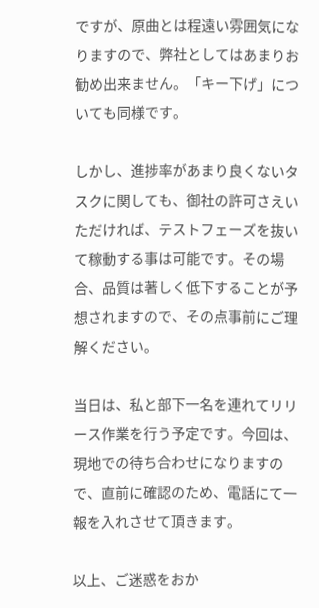ですが、原曲とは程遠い雰囲気になりますので、弊社としてはあまりお勧め出来ません。「キー下げ」についても同様です。

しかし、進捗率があまり良くないタスクに関しても、御社の許可さえいただければ、テストフェーズを抜いて稼動する事は可能です。その場合、品質は著しく低下することが予想されますので、その点事前にご理解ください。

当日は、私と部下一名を連れてリリース作業を行う予定です。今回は、現地での待ち合わせになりますので、直前に確認のため、電話にて一報を入れさせて頂きます。

以上、ご迷惑をおか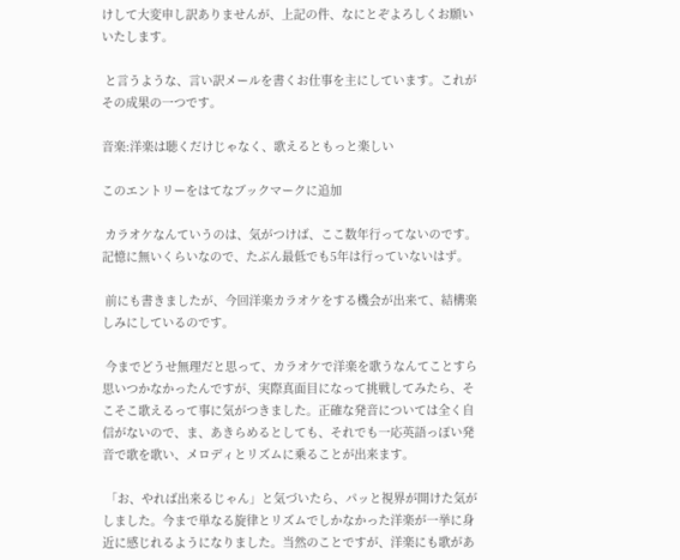けして大変申し訳ありませんが、上記の件、なにとぞよろしくお願いいたします。

 と言うような、言い訳メールを書くお仕事を主にしています。これがその成果の一つです。

音楽:洋楽は聴くだけじゃなく、歌えるともっと楽しい

このエントリーをはてなブックマークに追加

 カラオケなんていうのは、気がつけば、ここ数年行ってないのです。記憶に無いくらいなので、たぶん最低でも5年は行っていないはず。

 前にも書きましたが、今回洋楽カラオケをする機会が出来て、結構楽しみにしているのです。

 今までどうせ無理だと思って、カラオケで洋楽を歌うなんてことすら思いつかなかったんですが、実際真面目になって挑戦してみたら、そこそこ歌えるって事に気がつきました。正確な発音については全く自信がないので、ま、あきらめるとしても、それでも一応英語っぽい発音で歌を歌い、メロディとリズムに乗ることが出来ます。

 「お、やれば出来るじゃん」と気づいたら、パッと視界が開けた気がしました。今まで単なる旋律とリズムでしかなかった洋楽が一挙に身近に感じれるようになりました。当然のことですが、洋楽にも歌があ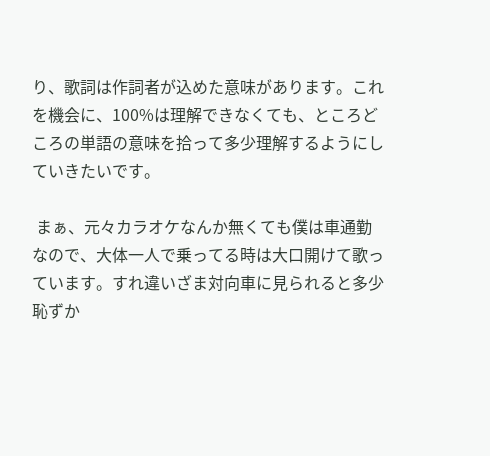り、歌詞は作詞者が込めた意味があります。これを機会に、100%は理解できなくても、ところどころの単語の意味を拾って多少理解するようにしていきたいです。

 まぁ、元々カラオケなんか無くても僕は車通勤なので、大体一人で乗ってる時は大口開けて歌っています。すれ違いざま対向車に見られると多少恥ずか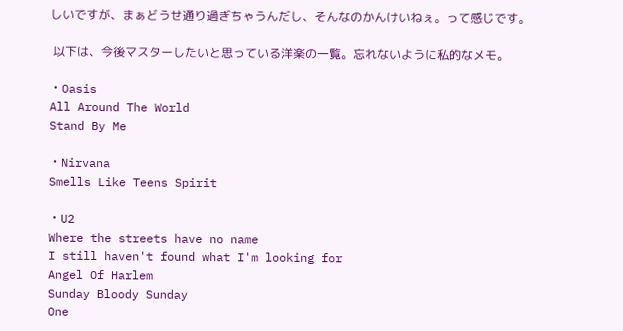しいですが、まぁどうせ通り過ぎちゃうんだし、そんなのかんけいねぇ。って感じです。

 以下は、今後マスターしたいと思っている洋楽の一覧。忘れないように私的なメモ。

・Oasis
All Around The World
Stand By Me

・Nirvana
Smells Like Teens Spirit

・U2
Where the streets have no name
I still haven't found what I'm looking for
Angel Of Harlem
Sunday Bloody Sunday
One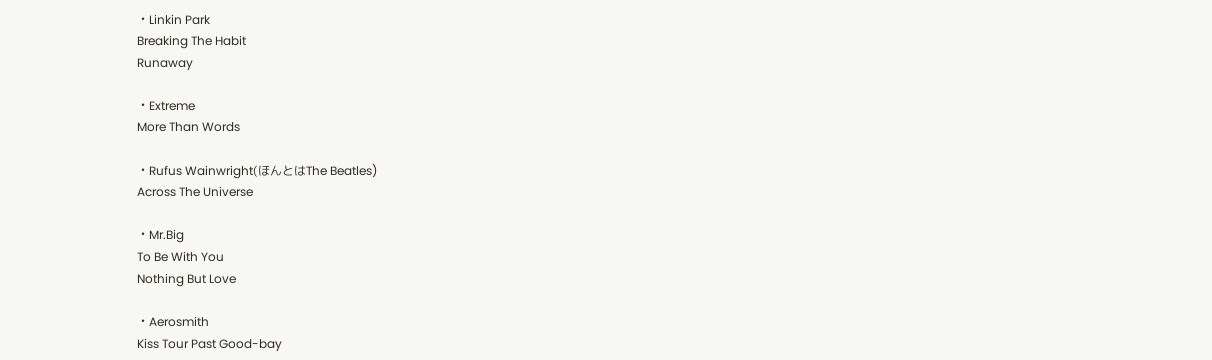・Linkin Park
Breaking The Habit
Runaway

・Extreme
More Than Words

・Rufus Wainwright(ほんとはThe Beatles)
Across The Universe

・Mr.Big
To Be With You
Nothing But Love

・Aerosmith
Kiss Tour Past Good-bay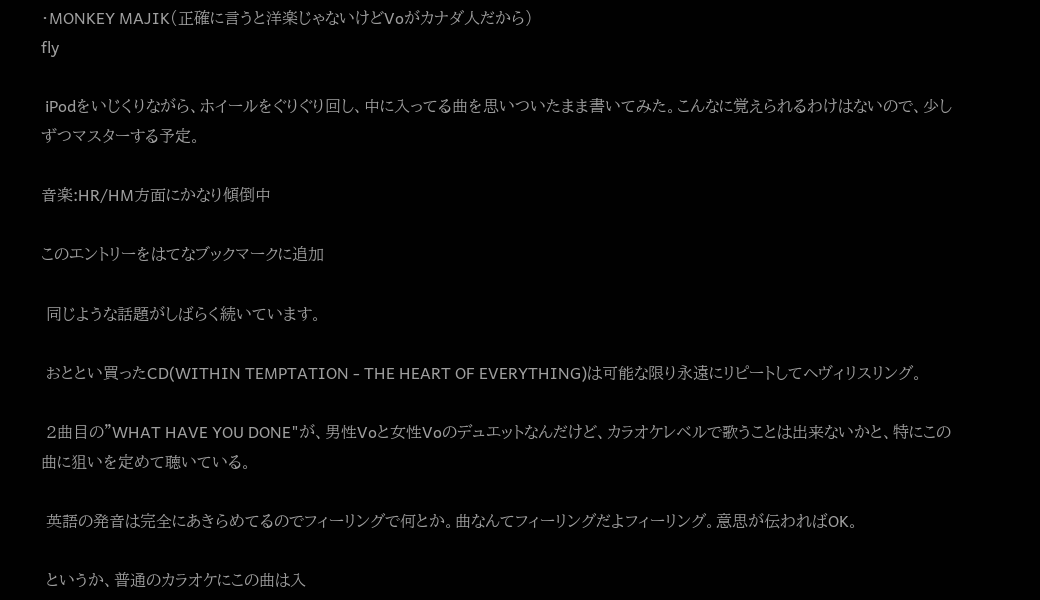・MONKEY MAJIK(正確に言うと洋楽じゃないけどVoがカナダ人だから)
fly

 iPodをいじくりながら、ホイールをぐりぐり回し、中に入ってる曲を思いついたまま書いてみた。こんなに覚えられるわけはないので、少しずつマスターする予定。

音楽:HR/HM方面にかなり傾倒中

このエントリーをはてなブックマークに追加

 同じような話題がしばらく続いています。

 おととい買ったCD(WITHIN TEMPTATION - THE HEART OF EVERYTHING)は可能な限り永遠にリピートしてヘヴィリスリング。

 2曲目の"WHAT HAVE YOU DONE"が、男性Voと女性Voのデュエットなんだけど、カラオケレベルで歌うことは出来ないかと、特にこの曲に狙いを定めて聴いている。

 英語の発音は完全にあきらめてるのでフィーリングで何とか。曲なんてフィーリングだよフィーリング。意思が伝わればOK。

 というか、普通のカラオケにこの曲は入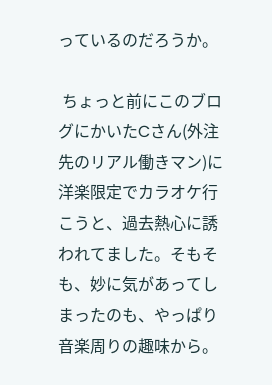っているのだろうか。

 ちょっと前にこのブログにかいたCさん(外注先のリアル働きマン)に洋楽限定でカラオケ行こうと、過去熱心に誘われてました。そもそも、妙に気があってしまったのも、やっぱり音楽周りの趣味から。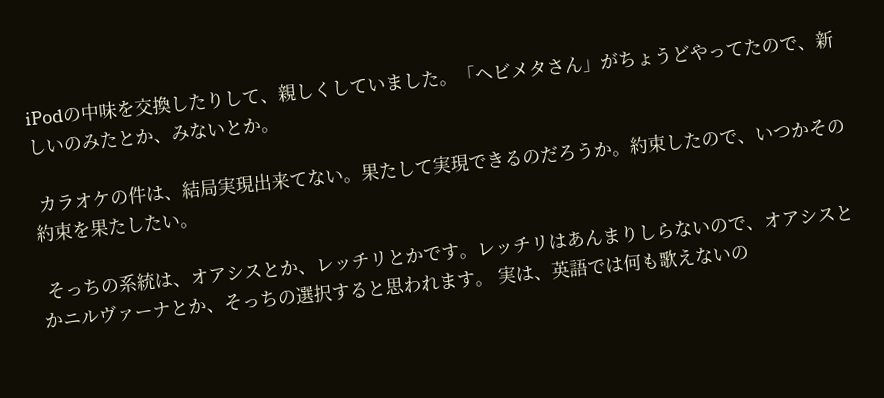iPodの中味を交換したりして、親しくしていました。「ヘビメタさん」がちょうどやってたので、新しいのみたとか、みないとか。

 カラオケの件は、結局実現出来てない。果たして実現できるのだろうか。約束したので、いつかその約束を果たしたい。

 そっちの系統は、オアシスとか、レッチリとかです。レッチリはあんまりしらないので、オアシスとかニルヴァーナとか、そっちの選択すると思われます。 実は、英語では何も歌えないの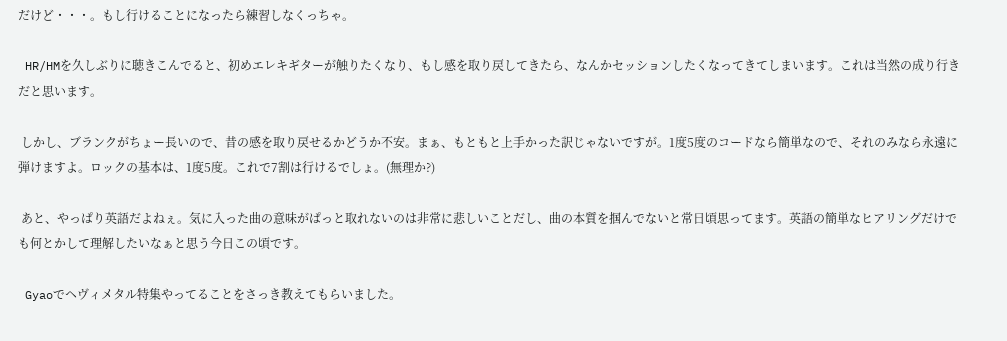だけど・・・。もし行けることになったら練習しなくっちゃ。

 HR/HMを久しぶりに聴きこんでると、初めエレキギターが触りたくなり、もし感を取り戻してきたら、なんかセッションしたくなってきてしまいます。これは当然の成り行きだと思います。

 しかし、ブランクがちょー長いので、昔の感を取り戻せるかどうか不安。まぁ、もともと上手かった訳じゃないですが。1度5度のコードなら簡単なので、それのみなら永遠に弾けますよ。ロックの基本は、1度5度。これで7割は行けるでしょ。(無理か?)

 あと、やっぱり英語だよねぇ。気に入った曲の意味がぱっと取れないのは非常に悲しいことだし、曲の本質を掴んでないと常日頃思ってます。英語の簡単なヒアリングだけでも何とかして理解したいなぁと思う今日この頃です。

 Gyaoでヘヴィメタル特集やってることをさっき教えてもらいました。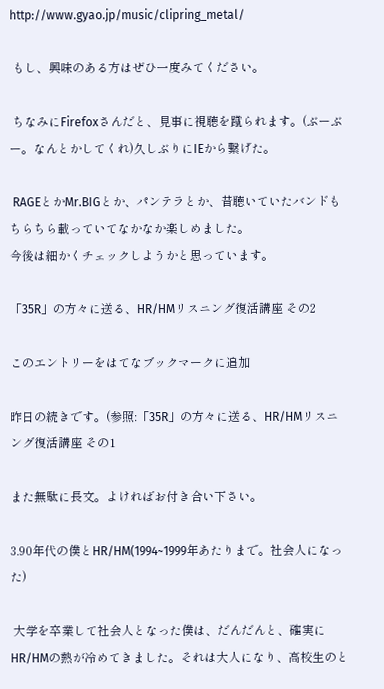http://www.gyao.jp/music/clipring_metal/

 もし、興味のある方はぜひ一度みてください。

 ちなみにFirefoxさんだと、見事に視聴を蹴られます。(ぶーぶー。なんとかしてくれ)久しぶりにIEから繋げた。

 RAGEとかMr.BIGとか、パンテラとか、昔聴いていたバンドもちらちら載っていてなかなか楽しめました。
今後は細かくチェックしようかと思っています。

「35R」の方々に送る、HR/HMリスニング復活講座 その2

このエントリーをはてなブックマークに追加

昨日の続きです。(参照:「35R」の方々に送る、HR/HMリスニング復活講座 その1

また無駄に長文。よければお付き合い下さい。

3.90年代の僕とHR/HM(1994~1999年あたりまで。社会人になった)

 大学を卒業して社会人となった僕は、だんだんと、確実にHR/HMの熱が冷めてきました。それは大人になり、高校生のと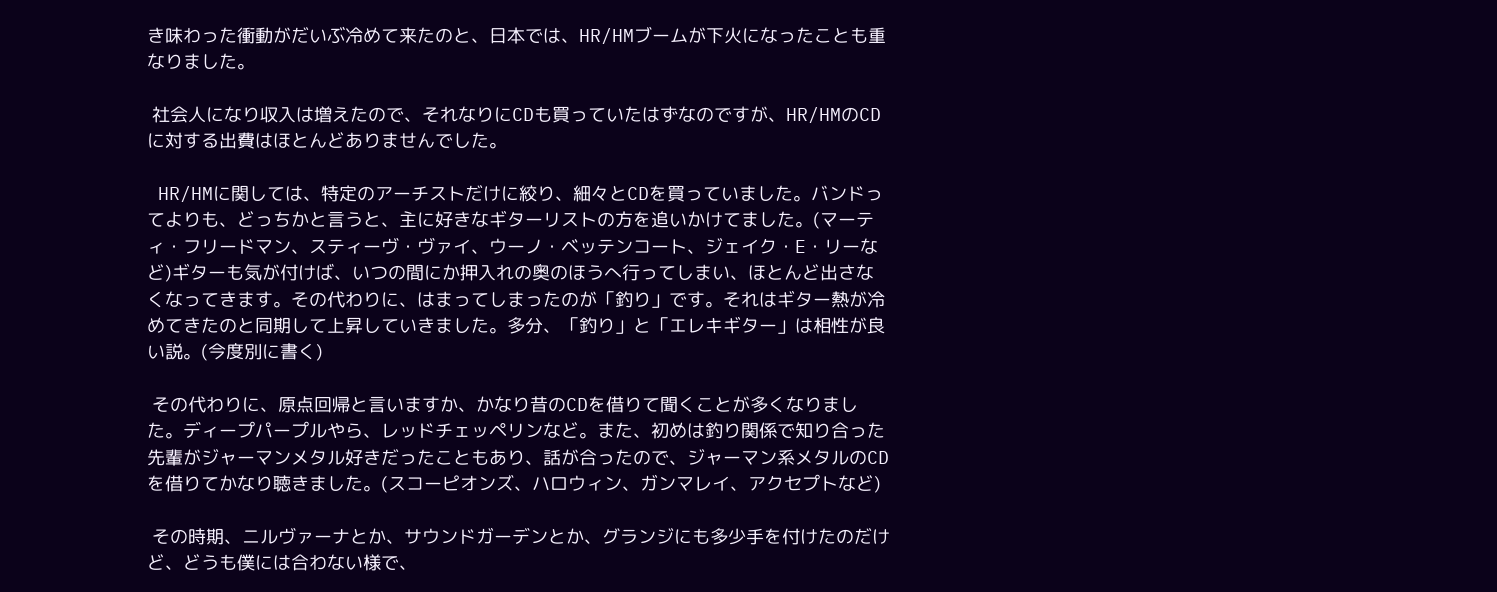き味わった衝動がだいぶ冷めて来たのと、日本では、HR/HMブームが下火になったことも重なりました。

 社会人になり収入は増えたので、それなりにCDも買っていたはずなのですが、HR/HMのCDに対する出費はほとんどありませんでした。

 HR/HMに関しては、特定のアーチストだけに絞り、細々とCDを買っていました。バンドってよりも、どっちかと言うと、主に好きなギターリストの方を追いかけてました。(マーティ・フリードマン、スティーヴ・ヴァイ、ウーノ・ベッテンコート、ジェイク・E・リーなど)ギターも気が付けば、いつの間にか押入れの奥のほうへ行ってしまい、ほとんど出さなくなってきます。その代わりに、はまってしまったのが「釣り」です。それはギター熱が冷めてきたのと同期して上昇していきました。多分、「釣り」と「エレキギター」は相性が良い説。(今度別に書く)

 その代わりに、原点回帰と言いますか、かなり昔のCDを借りて聞くことが多くなりました。ディープパープルやら、レッドチェッペリンなど。また、初めは釣り関係で知り合った先輩がジャーマンメタル好きだったこともあり、話が合ったので、ジャーマン系メタルのCDを借りてかなり聴きました。(スコーピオンズ、ハロウィン、ガンマレイ、アクセプトなど)

 その時期、ニルヴァーナとか、サウンドガーデンとか、グランジにも多少手を付けたのだけど、どうも僕には合わない様で、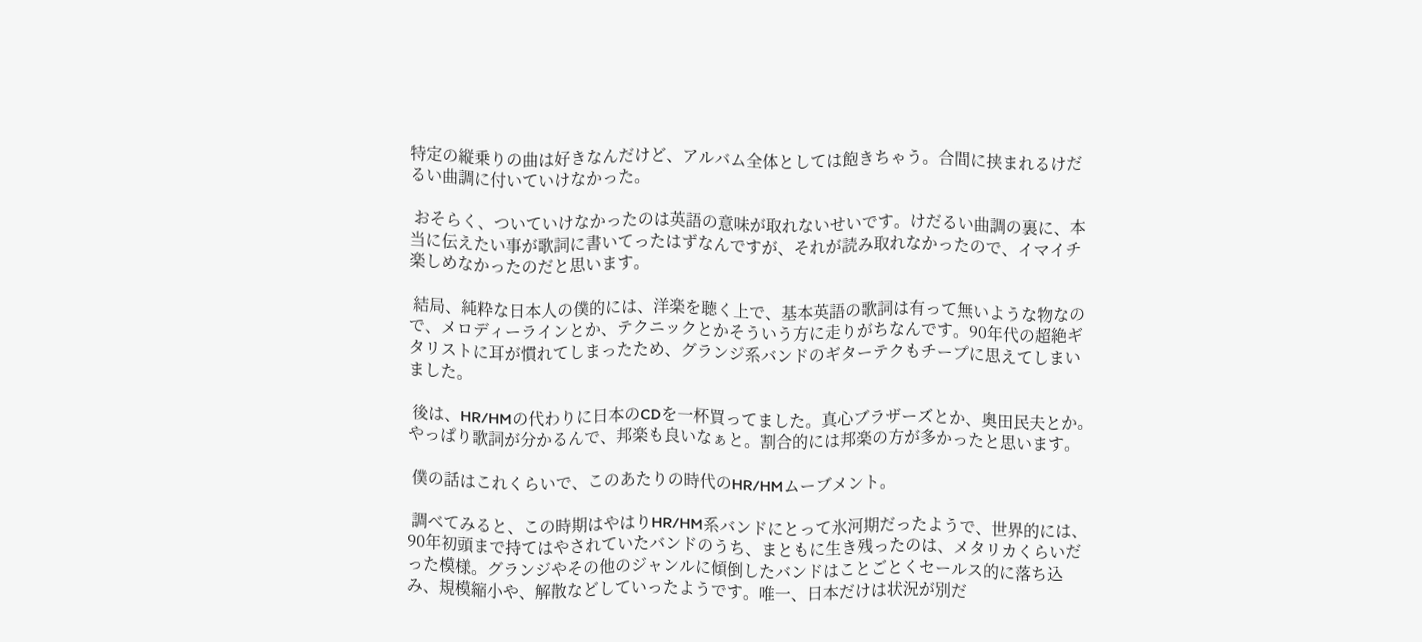特定の縦乗りの曲は好きなんだけど、アルバム全体としては飽きちゃう。合間に挟まれるけだるい曲調に付いていけなかった。

 おそらく、ついていけなかったのは英語の意味が取れないせいです。けだるい曲調の裏に、本当に伝えたい事が歌詞に書いてったはずなんですが、それが読み取れなかったので、イマイチ楽しめなかったのだと思います。

 結局、純粋な日本人の僕的には、洋楽を聴く上で、基本英語の歌詞は有って無いような物なので、メロディーラインとか、テクニックとかそういう方に走りがちなんです。90年代の超絶ギタリストに耳が慣れてしまったため、グランジ系バンドのギターテクもチープに思えてしまいました。

 後は、HR/HMの代わりに日本のCDを一杯買ってました。真心ブラザーズとか、奥田民夫とか。やっぱり歌詞が分かるんで、邦楽も良いなぁと。割合的には邦楽の方が多かったと思います。

 僕の話はこれくらいで、このあたりの時代のHR/HMムーブメント。

 調べてみると、この時期はやはりHR/HM系バンドにとって氷河期だったようで、世界的には、90年初頭まで持てはやされていたバンドのうち、まともに生き残ったのは、メタリカくらいだった模様。グランジやその他のジャンルに傾倒したバンドはことごとくセールス的に落ち込み、規模縮小や、解散などしていったようです。唯一、日本だけは状況が別だ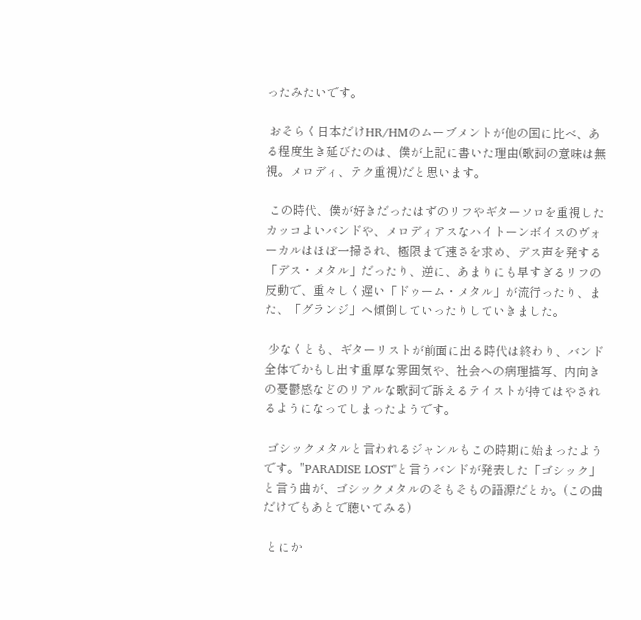ったみたいです。

 おそらく日本だけHR/HMのムーブメントが他の国に比べ、ある程度生き延びたのは、僕が上記に書いた理由(歌詞の意味は無視。メロディ、テク重視)だと思います。

 この時代、僕が好きだったはずのリフやギターソロを重視したカッコよいバンドや、メロディアスなハイトーンボイスのヴォーカルはほぼ一掃され、極限まで速さを求め、デス声を発する「デス・メタル」だったり、逆に、あまりにも早すぎるリフの反動で、重々しく遅い「ドゥーム・メタル」が流行ったり、また、「グランジ」へ傾倒していったりしていきました。

 少なくとも、ギターリストが前面に出る時代は終わり、バンド全体でかもし出す重厚な雰囲気や、社会への病理描写、内向きの憂鬱感などのリアルな歌詞で訴えるテイストが持てはやされるようになってしまったようです。

 ゴシックメタルと言われるジャンルもこの時期に始まったようです。"PARADISE LOST"と言うバンドが発表した「ゴシック」と言う曲が、ゴシックメタルのそもそもの語源だとか。(この曲だけでもあとで聴いてみる)

 とにか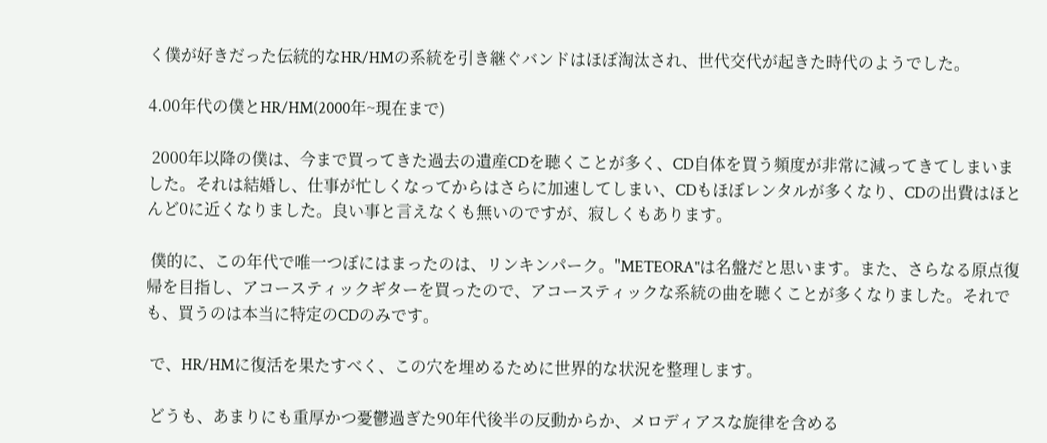く僕が好きだった伝統的なHR/HMの系統を引き継ぐバンドはほぼ淘汰され、世代交代が起きた時代のようでした。

4.00年代の僕とHR/HM(2000年~現在まで)

 2000年以降の僕は、今まで買ってきた過去の遺産CDを聴くことが多く、CD自体を買う頻度が非常に減ってきてしまいました。それは結婚し、仕事が忙しくなってからはさらに加速してしまい、CDもほぼレンタルが多くなり、CDの出費はほとんど0に近くなりました。良い事と言えなくも無いのですが、寂しくもあります。

 僕的に、この年代で唯一つぼにはまったのは、リンキンパーク。"METEORA"は名盤だと思います。また、さらなる原点復帰を目指し、アコースティックギターを買ったので、アコースティックな系統の曲を聴くことが多くなりました。それでも、買うのは本当に特定のCDのみです。

 で、HR/HMに復活を果たすべく、この穴を埋めるために世界的な状況を整理します。

 どうも、あまりにも重厚かつ憂鬱過ぎた90年代後半の反動からか、メロディアスな旋律を含める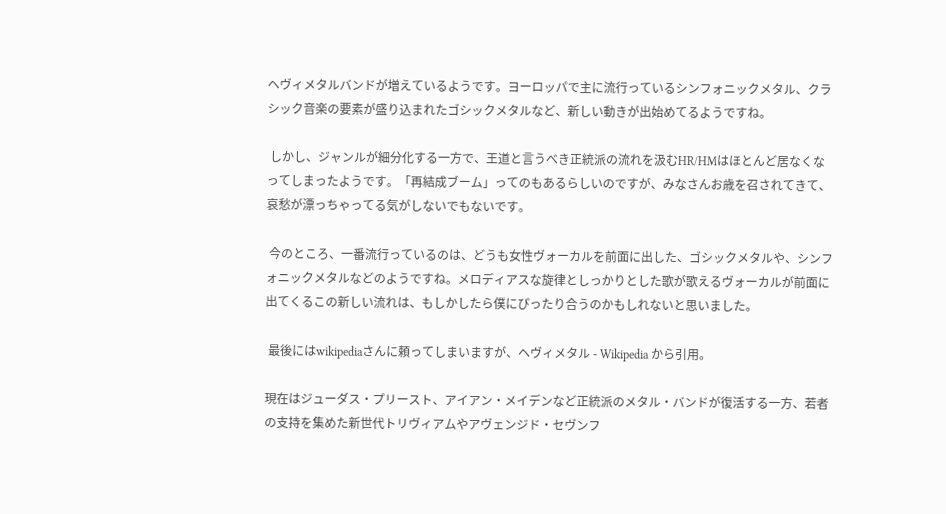ヘヴィメタルバンドが増えているようです。ヨーロッパで主に流行っているシンフォニックメタル、クラシック音楽の要素が盛り込まれたゴシックメタルなど、新しい動きが出始めてるようですね。

 しかし、ジャンルが細分化する一方で、王道と言うべき正統派の流れを汲むHR/HMはほとんど居なくなってしまったようです。「再結成ブーム」ってのもあるらしいのですが、みなさんお歳を召されてきて、哀愁が漂っちゃってる気がしないでもないです。

 今のところ、一番流行っているのは、どうも女性ヴォーカルを前面に出した、ゴシックメタルや、シンフォニックメタルなどのようですね。メロディアスな旋律としっかりとした歌が歌えるヴォーカルが前面に出てくるこの新しい流れは、もしかしたら僕にぴったり合うのかもしれないと思いました。

 最後にはwikipediaさんに頼ってしまいますが、ヘヴィメタル - Wikipedia から引用。

現在はジューダス・プリースト、アイアン・メイデンなど正統派のメタル・バンドが復活する一方、若者の支持を集めた新世代トリヴィアムやアヴェンジド・セヴンフ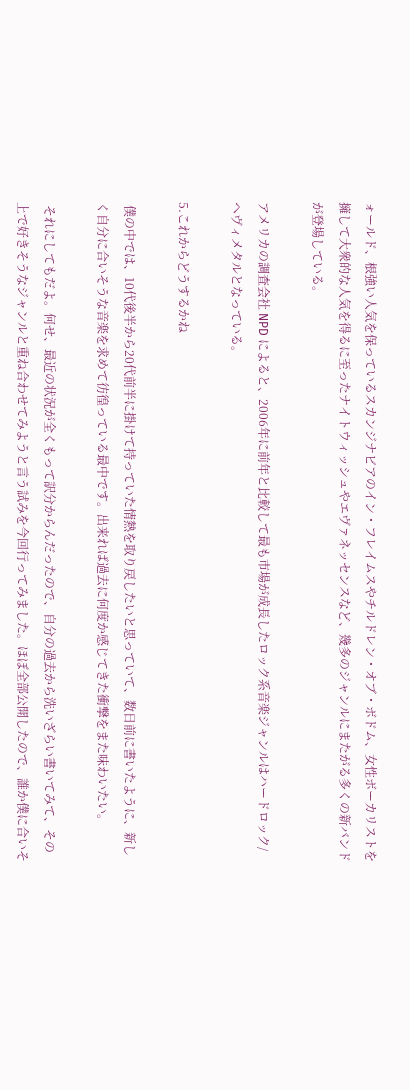ォールド、根強い人気を保っているスカンジナビアのイン・フレイムスやチルドレン・オブ・ボドム、女性ボーカリストを擁して大衆的な人気を得るに至ったナイトウィッシュやエヴァネッセンスなど、幾多のジャンルにまたがる多くの新バンドが登場している。

アメリカの調査会社 NPD によると、2006年に前年と比較して最も市場が成長したロック系音楽ジャンルはハードロック/ヘヴィメタルとなっている。

5.これからどうするかね

 僕の中では、10代後半から20代前半に掛けて持っていた情熱を取り戻したいと思っていて、数日前に書いたように、新しく自分に合いそうな音楽を求めて彷徨っている最中です。出来れば過去に何度か感じてきた衝撃をまた味わいたい。

 それにしてもだよ。何せ、最近の状況が全くもって訳分からんだったので、自分の過去から洗いざらい書いてみて、その上で好きそうなジャンルと重ね合わせてみようと言う試みを今回行ってみました。ほぼ全部公開したので、誰か僕に合いそ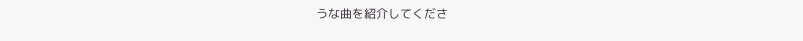うな曲を紹介してくださ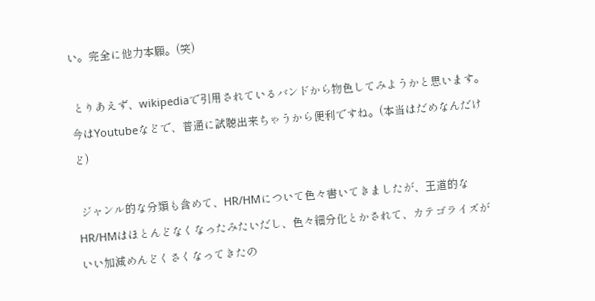い。完全に他力本願。(笑)

 とりあえず、wikipediaで引用されているバンドから物色してみようかと思います。今はYoutubeなどで、普通に試聴出来ちゃうから便利ですね。(本当はだめなんだけど)

 ジャンル的な分類も含めて、HR/HMについて色々書いてきましたが、王道的なHR/HMはほとんどなくなったみたいだし、色々細分化とかされて、カテゴライズがいい加減めんどくさくなってきたの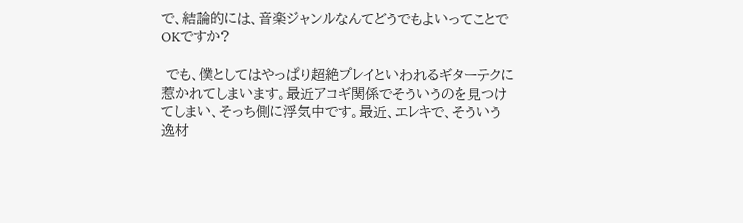で、結論的には、音楽ジャンルなんてどうでもよいってことでOKですか?

 でも、僕としてはやっぱり超絶プレイといわれるギターテクに惹かれてしまいます。最近アコギ関係でそういうのを見つけてしまい、そっち側に浮気中です。最近、エレキで、そういう逸材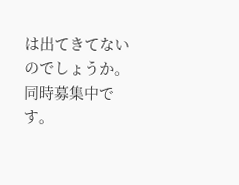は出てきてないのでしょうか。同時募集中です。